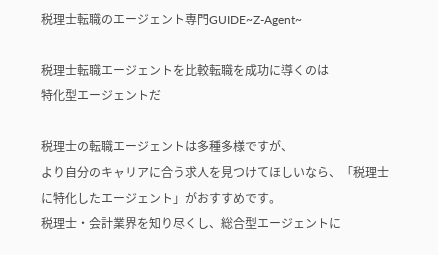税理士転職のエージェント専門GUIDE~Z-Agent~

税理士転職エージェントを比較転職を成功に導くのは
特化型エージェントだ

税理士の転職エージェントは多種多様ですが、
より自分のキャリアに合う求人を見つけてほしいなら、「税理士に特化したエージェント」がおすすめです。
税理士・会計業界を知り尽くし、総合型エージェントに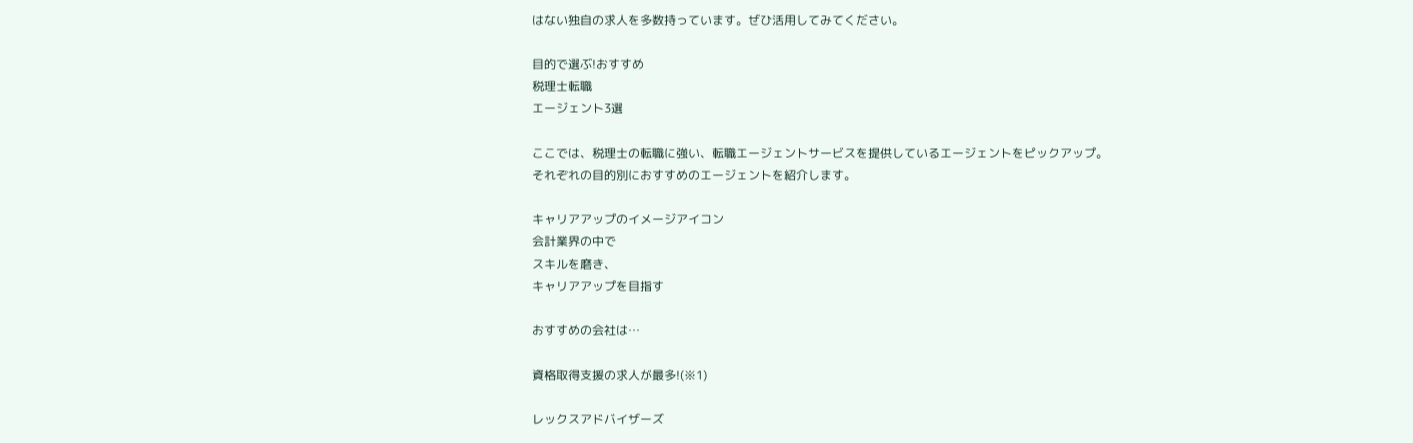はない独自の求人を多数持っています。ぜひ活用してみてください。

目的で選ぶ!おすすめ
税理士転職
エージェント3選

ここでは、税理士の転職に強い、転職エージェントサービスを提供しているエージェントをピックアップ。
それぞれの目的別におすすめのエージェントを紹介します。

キャリアアップのイメージアイコン
会計業界の中で
スキルを磨き、
キャリアアップを目指す

おすすめの会社は…

資格取得支援の求人が最多!(※1)

レックスアドバイザーズ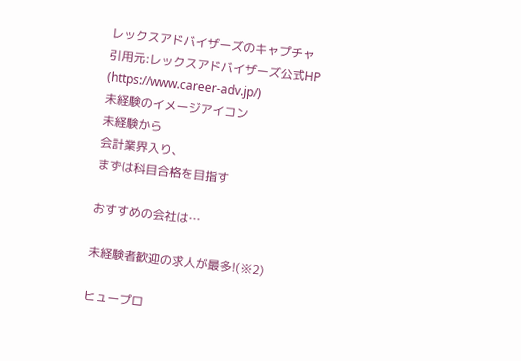レックスアドバイザーズのキャプチャ
引用元:レックスアドバイザーズ公式HP
(https://www.career-adv.jp/)
未経験のイメージアイコン
未経験から
会計業界入り、
まずは科目合格を目指す

おすすめの会社は…

未経験者歓迎の求人が最多!(※2)

ヒュープロ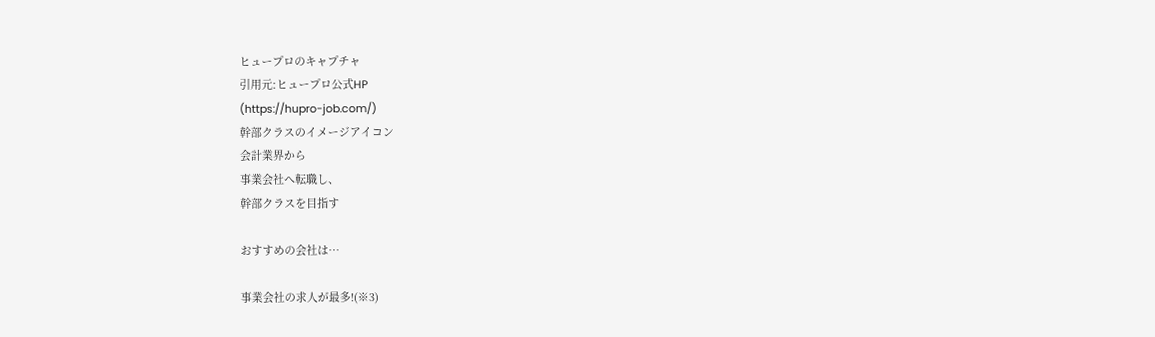ヒュープロのキャプチャ
引用元:ヒュープロ公式HP
(https://hupro-job.com/)
幹部クラスのイメージアイコン
会計業界から
事業会社へ転職し、
幹部クラスを目指す

おすすめの会社は…

事業会社の求人が最多!(※3)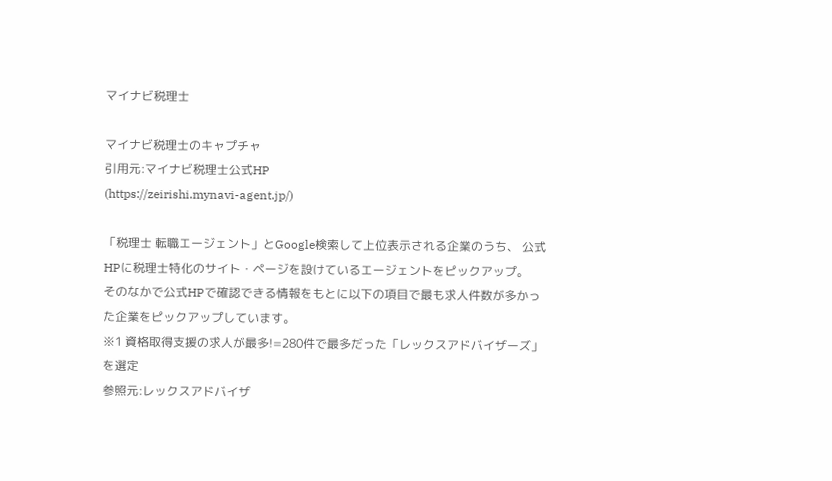マイナビ税理士

マイナビ税理士のキャプチャ
引用元:マイナビ税理士公式HP
(https://zeirishi.mynavi-agent.jp/)

「税理士 転職エージェント」とGoogle検索して上位表示される企業のうち、 公式HPに税理士特化のサイト・ページを設けているエージェントをピックアップ。
そのなかで公式HPで確認できる情報をもとに以下の項目で最も求人件数が多かった企業をピックアップしています。
※1 資格取得支援の求人が最多!=280件で最多だった「レックスアドバイザーズ」を選定
参照元:レックスアドバイザ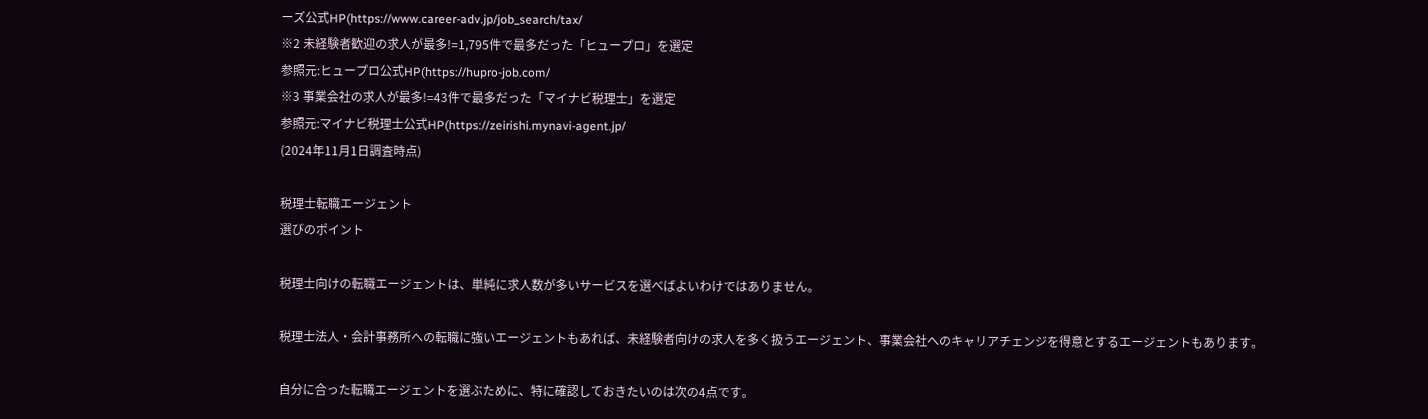ーズ公式HP(https://www.career-adv.jp/job_search/tax/
※2 未経験者歓迎の求人が最多!=1,795件で最多だった「ヒュープロ」を選定
参照元:ヒュープロ公式HP(https://hupro-job.com/
※3 事業会社の求人が最多!=43件で最多だった「マイナビ税理士」を選定
参照元:マイナビ税理士公式HP(https://zeirishi.mynavi-agent.jp/
(2024年11月1日調査時点)

税理士転職エージェント
選びのポイント

税理士向けの転職エージェントは、単純に求人数が多いサービスを選べばよいわけではありません。

税理士法人・会計事務所への転職に強いエージェントもあれば、未経験者向けの求人を多く扱うエージェント、事業会社へのキャリアチェンジを得意とするエージェントもあります。

自分に合った転職エージェントを選ぶために、特に確認しておきたいのは次の4点です。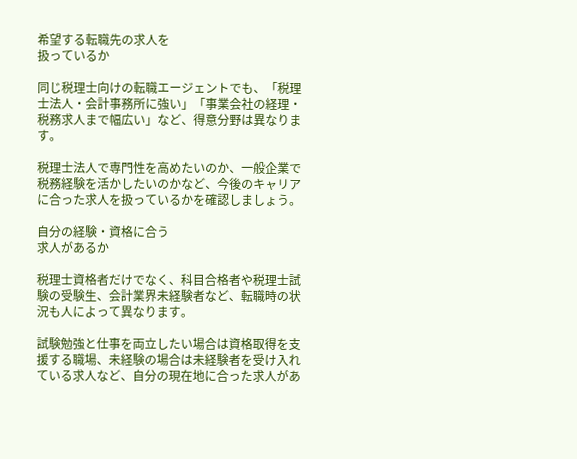希望する転職先の求人を
扱っているか

同じ税理士向けの転職エージェントでも、「税理士法人・会計事務所に強い」「事業会社の経理・税務求人まで幅広い」など、得意分野は異なります。

税理士法人で専門性を高めたいのか、一般企業で税務経験を活かしたいのかなど、今後のキャリアに合った求人を扱っているかを確認しましょう。

自分の経験・資格に合う
求人があるか

税理士資格者だけでなく、科目合格者や税理士試験の受験生、会計業界未経験者など、転職時の状況も人によって異なります。

試験勉強と仕事を両立したい場合は資格取得を支援する職場、未経験の場合は未経験者を受け入れている求人など、自分の現在地に合った求人があ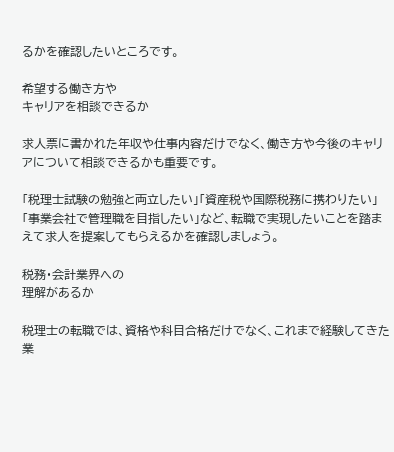るかを確認したいところです。

希望する働き方や
キャリアを相談できるか

求人票に書かれた年収や仕事内容だけでなく、働き方や今後のキャリアについて相談できるかも重要です。

「税理士試験の勉強と両立したい」「資産税や国際税務に携わりたい」「事業会社で管理職を目指したい」など、転職で実現したいことを踏まえて求人を提案してもらえるかを確認しましょう。

税務・会計業界への
理解があるか

税理士の転職では、資格や科目合格だけでなく、これまで経験してきた業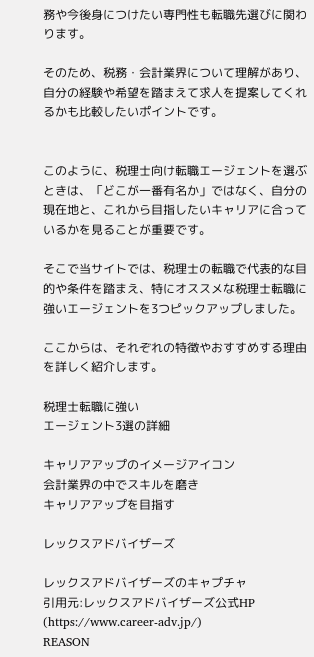務や今後身につけたい専門性も転職先選びに関わります。

そのため、税務・会計業界について理解があり、自分の経験や希望を踏まえて求人を提案してくれるかも比較したいポイントです。


このように、税理士向け転職エージェントを選ぶときは、「どこが一番有名か」ではなく、自分の現在地と、これから目指したいキャリアに合っているかを見ることが重要です。

そこで当サイトでは、税理士の転職で代表的な目的や条件を踏まえ、特にオススメな税理士転職に強いエージェントを3つピックアップしました。

ここからは、それぞれの特徴やおすすめする理由を詳しく紹介します。

税理士転職に強い
エージェント3選の詳細

キャリアアップのイメージアイコン
会計業界の中でスキルを磨き
キャリアアップを目指す

レックスアドバイザーズ

レックスアドバイザーズのキャプチャ
引用元:レックスアドバイザーズ公式HP
(https://www.career-adv.jp/)
REASON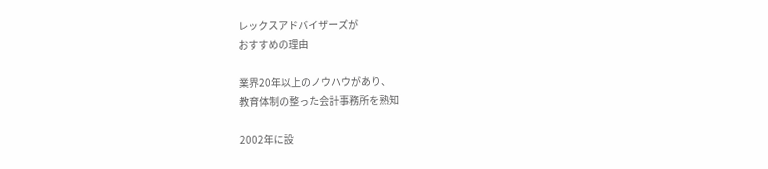レックスアドバイザーズが
おすすめの理由

業界20年以上のノウハウがあり、
教育体制の整った会計事務所を熟知

2002年に設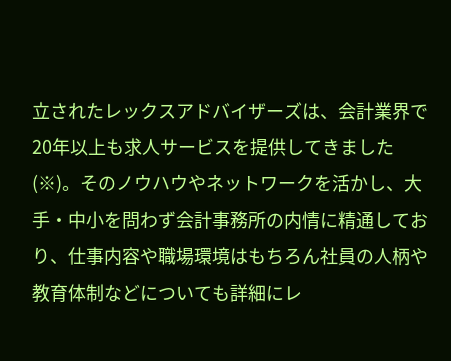立されたレックスアドバイザーズは、会計業界で20年以上も求人サービスを提供してきました(※)。そのノウハウやネットワークを活かし、大手・中小を問わず会計事務所の内情に精通しており、仕事内容や職場環境はもちろん社員の人柄や教育体制などについても詳細にレ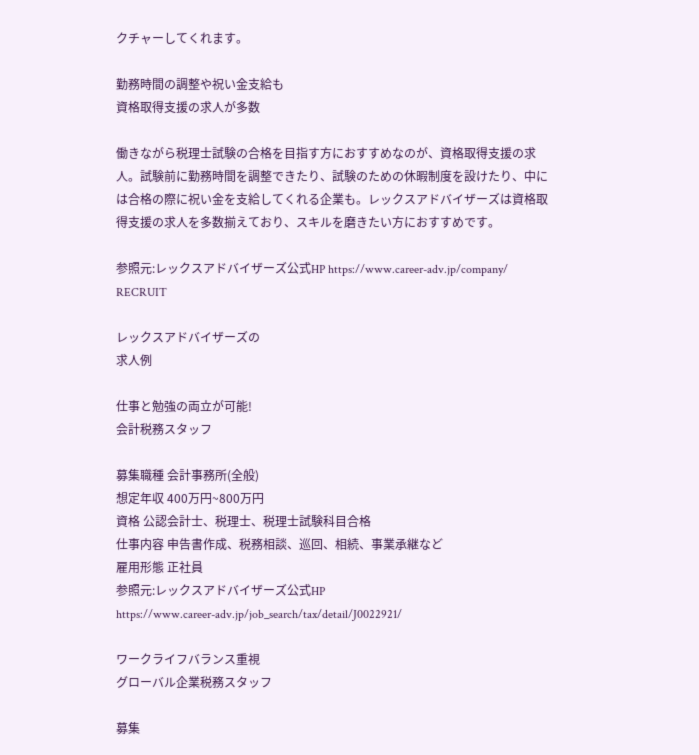クチャーしてくれます。

勤務時間の調整や祝い金支給も
資格取得支援の求人が多数

働きながら税理士試験の合格を目指す方におすすめなのが、資格取得支援の求人。試験前に勤務時間を調整できたり、試験のための休暇制度を設けたり、中には合格の際に祝い金を支給してくれる企業も。レックスアドバイザーズは資格取得支援の求人を多数揃えており、スキルを磨きたい方におすすめです。

参照元:レックスアドバイザーズ公式HP https://www.career-adv.jp/company/
RECRUIT

レックスアドバイザーズの
求人例

仕事と勉強の両立が可能!
会計税務スタッフ

募集職種 会計事務所(全般)
想定年収 400万円~800万円
資格 公認会計士、税理士、税理士試験科目合格
仕事内容 申告書作成、税務相談、巡回、相続、事業承継など
雇用形態 正社員
参照元:レックスアドバイザーズ公式HP
https://www.career-adv.jp/job_search/tax/detail/J0022921/

ワークライフバランス重視
グローバル企業税務スタッフ

募集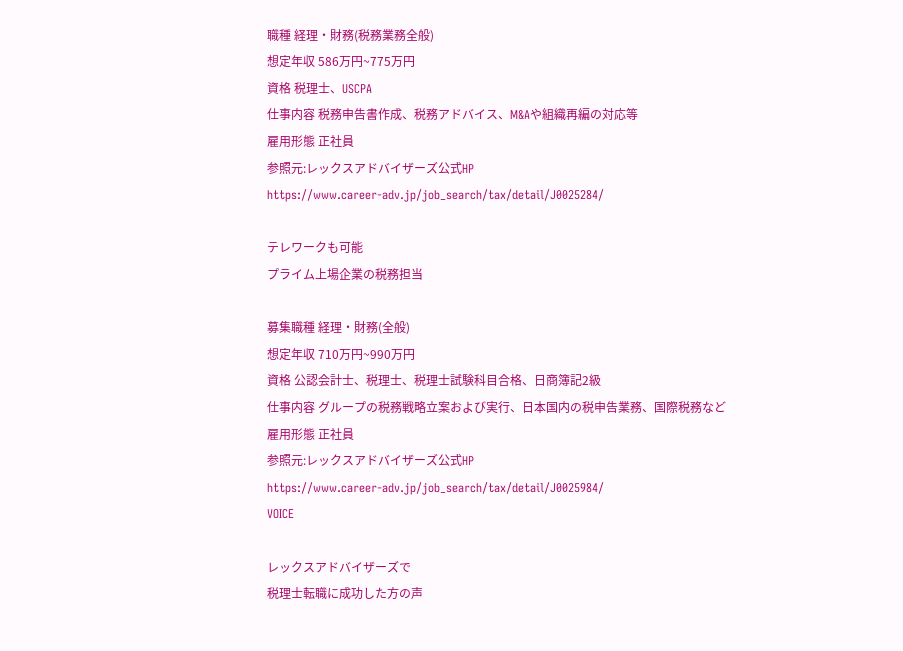職種 経理・財務(税務業務全般)
想定年収 586万円~775万円
資格 税理士、USCPA
仕事内容 税務申告書作成、税務アドバイス、M&Aや組織再編の対応等
雇用形態 正社員
参照元:レックスアドバイザーズ公式HP
https://www.career-adv.jp/job_search/tax/detail/J0025284/

テレワークも可能
プライム上場企業の税務担当

募集職種 経理・財務(全般)
想定年収 710万円~990万円
資格 公認会計士、税理士、税理士試験科目合格、日商簿記2級
仕事内容 グループの税務戦略立案および実行、日本国内の税申告業務、国際税務など
雇用形態 正社員
参照元:レックスアドバイザーズ公式HP
https://www.career-adv.jp/job_search/tax/detail/J0025984/
VOICE

レックスアドバイザーズで
税理士転職に成功した方の声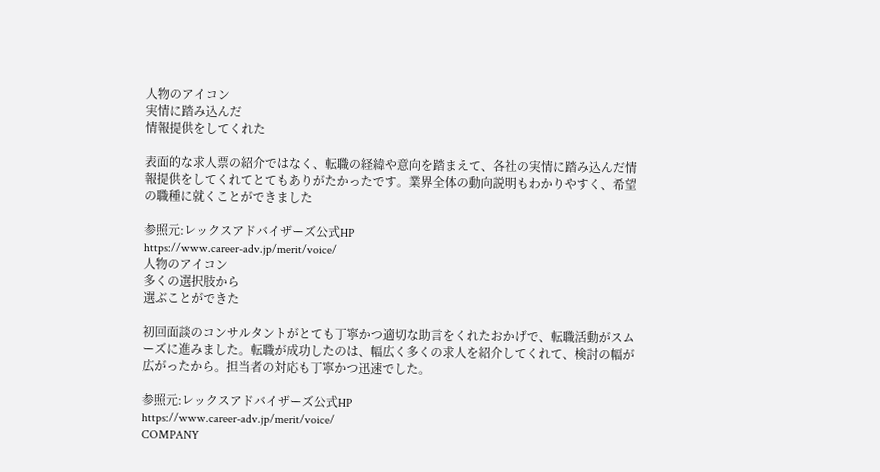人物のアイコン
実情に踏み込んだ
情報提供をしてくれた

表面的な求人票の紹介ではなく、転職の経緯や意向を踏まえて、各社の実情に踏み込んだ情報提供をしてくれてとてもありがたかったです。業界全体の動向説明もわかりやすく、希望の職種に就くことができました

参照元:レックスアドバイザーズ公式HP
https://www.career-adv.jp/merit/voice/
人物のアイコン
多くの選択肢から
選ぶことができた

初回面談のコンサルタントがとても丁寧かつ適切な助言をくれたおかげで、転職活動がスムーズに進みました。転職が成功したのは、幅広く多くの求人を紹介してくれて、検討の幅が広がったから。担当者の対応も丁寧かつ迅速でした。

参照元:レックスアドバイザーズ公式HP
https://www.career-adv.jp/merit/voice/
COMPANY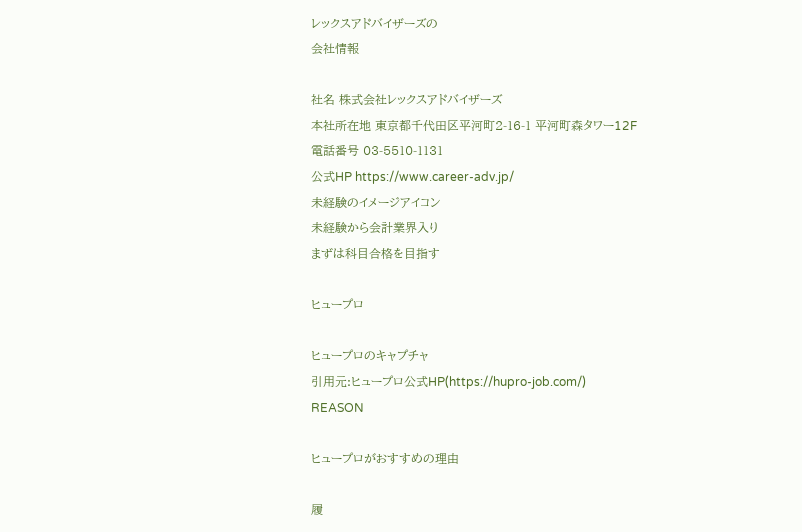レックスアドバイザーズの
会社情報

社名 株式会社レックスアドバイザーズ
本社所在地 東京都千代田区平河町2-16-1 平河町森タワー12F
電話番号 03-5510-1131
公式HP https://www.career-adv.jp/
未経験のイメージアイコン
未経験から会計業界入り
まずは科目合格を目指す

ヒュープロ

ヒュープロのキャプチャ
引用元:ヒュープロ公式HP(https://hupro-job.com/)
REASON

ヒュープロがおすすめの理由

履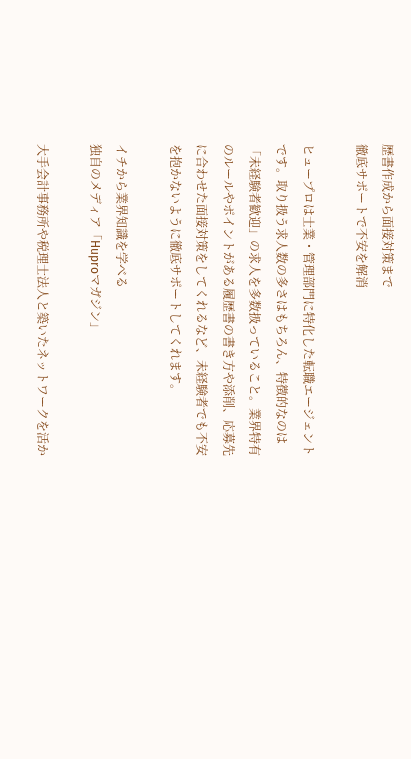歴書作成から面接対策まで
徹底サポートで不安を解消

ヒュープロは士業・管理部門に特化した転職エージェントです。取り扱う求人数の多さはもちろん、特徴的なのは「未経験者歓迎」の求人を多数扱っていること。業界特有のルールやポイントがある履歴書の書き方や添削、応募先に合わせた面接対策をしてくれるなど、未経験者でも不安を抱かないように徹底サポートしてくれます。

イチから業界知識を学べる
独自のメディア「Huproマガジン」

大手会計事務所や税理士法人と築いたネットワークを活か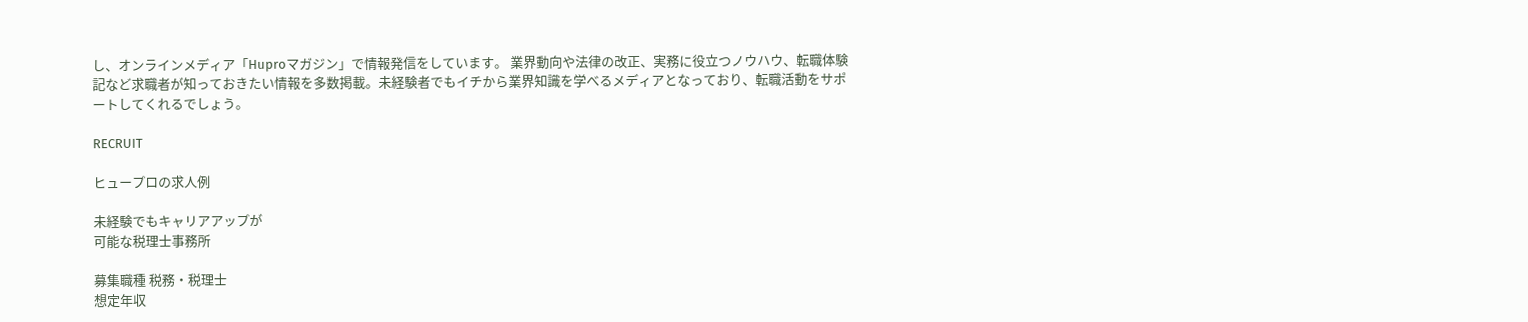し、オンラインメディア「Huproマガジン」で情報発信をしています。 業界動向や法律の改正、実務に役立つノウハウ、転職体験記など求職者が知っておきたい情報を多数掲載。未経験者でもイチから業界知識を学べるメディアとなっており、転職活動をサポートしてくれるでしょう。

RECRUIT

ヒュープロの求人例

未経験でもキャリアアップが
可能な税理士事務所

募集職種 税務・税理士
想定年収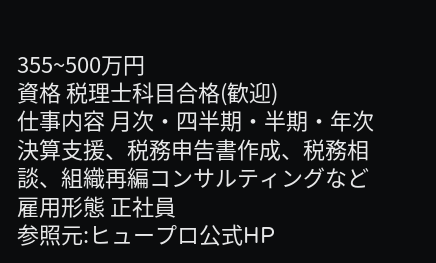355~500万円
資格 税理士科目合格(歓迎)
仕事内容 月次・四半期・半期・年次決算支援、税務申告書作成、税務相談、組織再編コンサルティングなど
雇用形態 正社員
参照元:ヒュープロ公式HP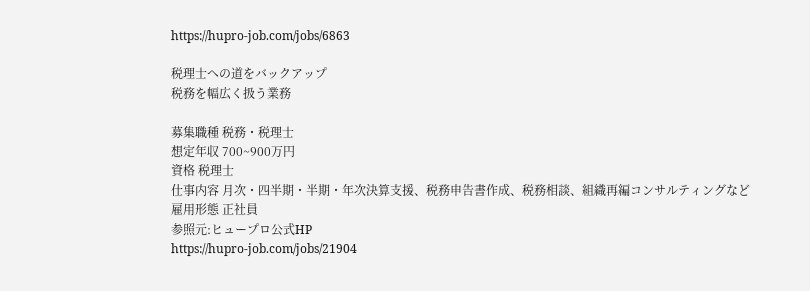https://hupro-job.com/jobs/6863

税理士への道をバックアップ
税務を幅広く扱う業務

募集職種 税務・税理士
想定年収 700~900万円
資格 税理士
仕事内容 月次・四半期・半期・年次決算支援、税務申告書作成、税務相談、組織再編コンサルティングなど
雇用形態 正社員
参照元:ヒュープロ公式HP
https://hupro-job.com/jobs/21904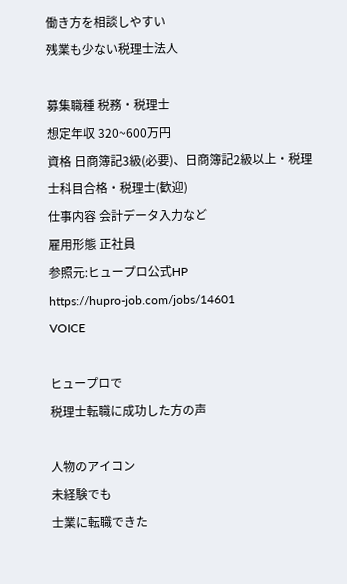働き方を相談しやすい
残業も少ない税理士法人

募集職種 税務・税理士
想定年収 320~600万円
資格 日商簿記3級(必要)、日商簿記2級以上・税理士科目合格・税理士(歓迎)
仕事内容 会計データ入力など
雇用形態 正社員
参照元:ヒュープロ公式HP
https://hupro-job.com/jobs/14601
VOICE

ヒュープロで
税理士転職に成功した方の声

人物のアイコン
未経験でも
士業に転職できた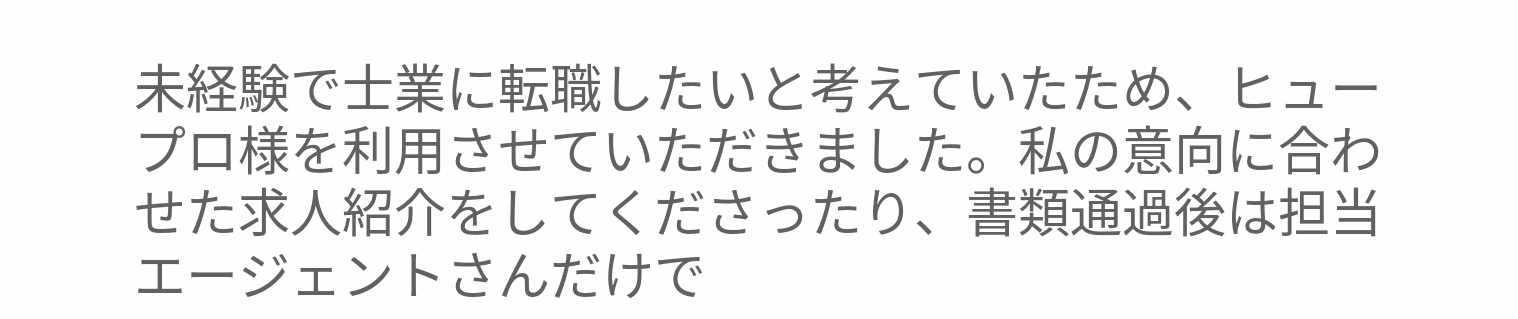未経験で士業に転職したいと考えていたため、ヒュープロ様を利用させていただきました。私の意向に合わせた求人紹介をしてくださったり、書類通過後は担当エージェントさんだけで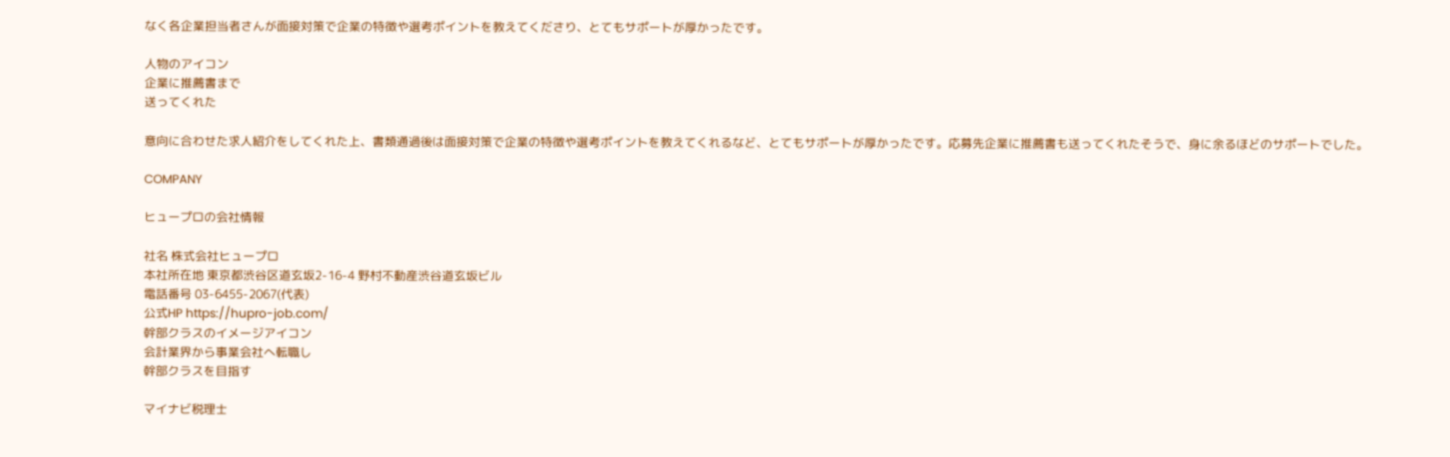なく各企業担当者さんが面接対策で企業の特徴や選考ポイントを教えてくださり、とてもサポートが厚かったです。

人物のアイコン
企業に推薦書まで
送ってくれた

意向に合わせた求人紹介をしてくれた上、書類通過後は面接対策で企業の特徴や選考ポイントを教えてくれるなど、とてもサポートが厚かったです。応募先企業に推薦書も送ってくれたそうで、身に余るほどのサポートでした。

COMPANY

ヒュープロの会社情報

社名 株式会社ヒュープロ
本社所在地 東京都渋谷区道玄坂2-16-4 野村不動産渋谷道玄坂ビル
電話番号 03-6455-2067(代表)
公式HP https://hupro-job.com/
幹部クラスのイメージアイコン
会計業界から事業会社へ転職し
幹部クラスを目指す

マイナビ税理士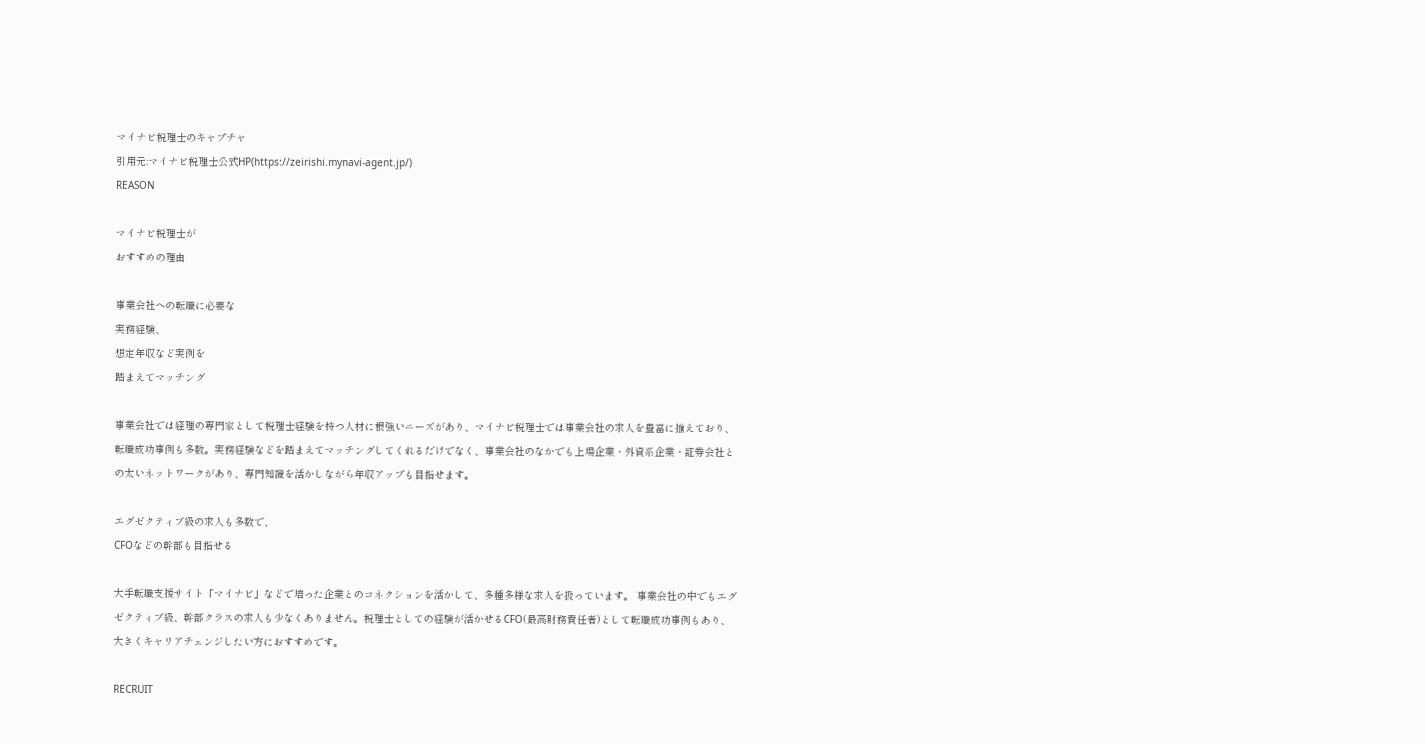マイナビ税理士のキャプチャ
引用元:マイナビ税理士公式HP(https://zeirishi.mynavi-agent.jp/)
REASON

マイナビ税理士が
おすすめの理由

事業会社への転職に必要な
実務経験、
想定年収など実例を
踏まえてマッチング

事業会社では経理の専門家として税理士経験を持つ人材に根強いニーズがあり、マイナビ税理士では事業会社の求人を豊富に揃えており、転職成功事例も多数。実務経験などを踏まえてマッチングしてくれるだけでなく、事業会社のなかでも上場企業・外資系企業・証券会社との太いネットワークがあり、専門知識を活かしながら年収アップも目指せます。

エグゼクティブ級の求人も多数で、
CFOなどの幹部も目指せる

大手転職支援サイト「マイナビ」などで培った企業とのコネクションを活かして、多種多様な求人を扱っています。 事業会社の中でもエグゼクティブ級、幹部クラスの求人も少なくありません。税理士としての経験が活かせるCFO(最高財務責任者)として転職成功事例もあり、大きくキャリアチェンジしたい方におすすめです。

RECRUIT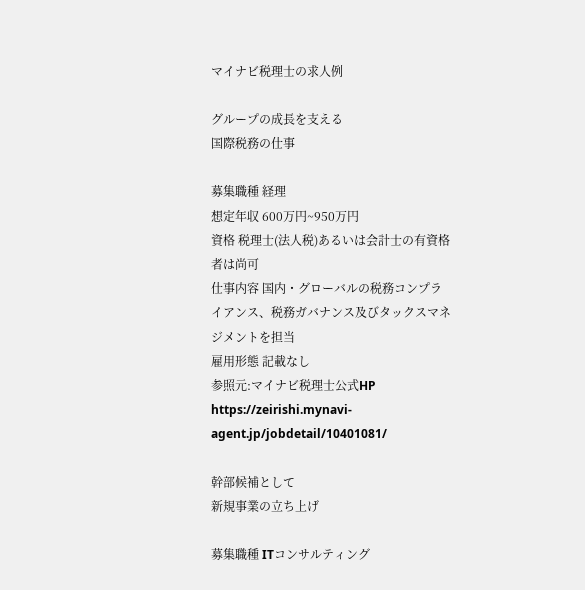マイナビ税理士の求人例

グループの成長を支える
国際税務の仕事

募集職種 経理
想定年収 600万円~950万円
資格 税理士(法人税)あるいは会計士の有資格者は尚可
仕事内容 国内・グローバルの税務コンプライアンス、税務ガバナンス及びタックスマネジメントを担当
雇用形態 記載なし
参照元:マイナビ税理士公式HP
https://zeirishi.mynavi-agent.jp/jobdetail/10401081/

幹部候補として
新規事業の立ち上げ

募集職種 ITコンサルティング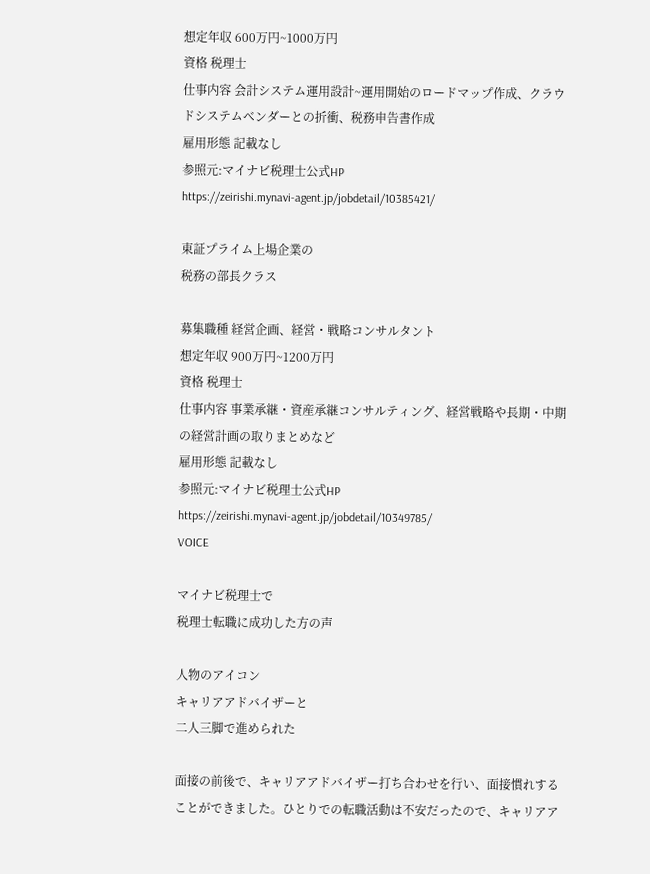想定年収 600万円~1000万円
資格 税理士
仕事内容 会計システム運用設計~運用開始のロードマップ作成、クラウドシステムベンダーとの折衝、税務申告書作成
雇用形態 記載なし
参照元:マイナビ税理士公式HP
https://zeirishi.mynavi-agent.jp/jobdetail/10385421/

東証プライム上場企業の
税務の部長クラス

募集職種 経営企画、経営・戦略コンサルタント
想定年収 900万円~1200万円
資格 税理士
仕事内容 事業承継・資産承継コンサルティング、経営戦略や長期・中期の経営計画の取りまとめなど
雇用形態 記載なし
参照元:マイナビ税理士公式HP
https://zeirishi.mynavi-agent.jp/jobdetail/10349785/
VOICE

マイナビ税理士で
税理士転職に成功した方の声

人物のアイコン
キャリアアドバイザーと
二人三脚で進められた

面接の前後で、キャリアアドバイザー打ち合わせを行い、面接慣れすることができました。ひとりでの転職活動は不安だったので、キャリアア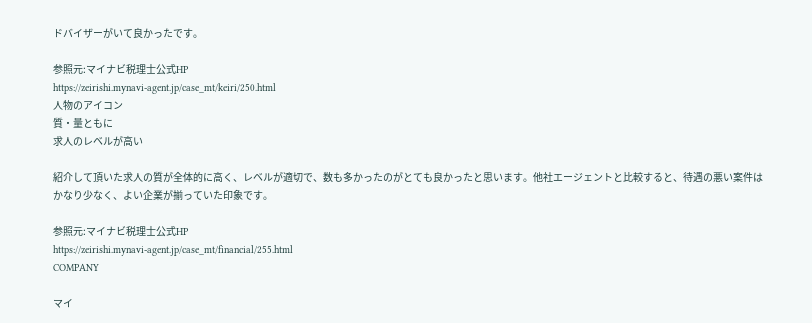ドバイザーがいて良かったです。

参照元:マイナビ税理士公式HP
https://zeirishi.mynavi-agent.jp/case_mt/keiri/250.html
人物のアイコン
質・量ともに
求人のレベルが高い

紹介して頂いた求人の質が全体的に高く、レベルが適切で、数も多かったのがとても良かったと思います。他社エージェントと比較すると、待遇の悪い案件はかなり少なく、よい企業が揃っていた印象です。

参照元:マイナビ税理士公式HP
https://zeirishi.mynavi-agent.jp/case_mt/financial/255.html
COMPANY

マイ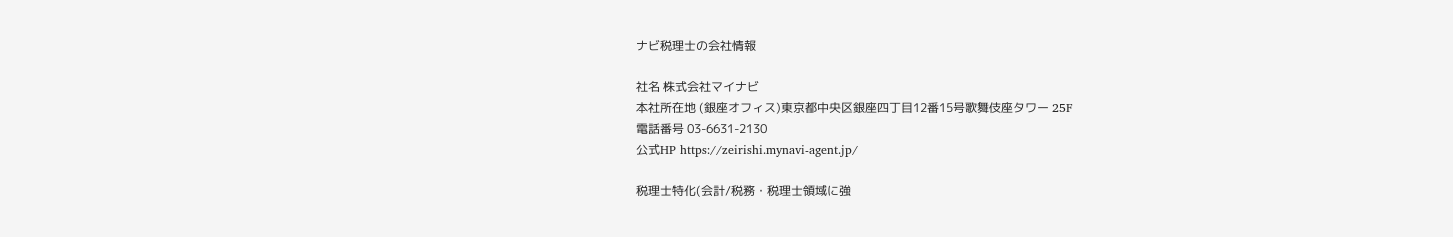ナビ税理士の会社情報

社名 株式会社マイナビ
本社所在地 (銀座オフィス)東京都中央区銀座四丁目12番15号歌舞伎座タワー 25F
電話番号 03-6631-2130
公式HP https://zeirishi.mynavi-agent.jp/

税理士特化(会計/税務・税理士領域に強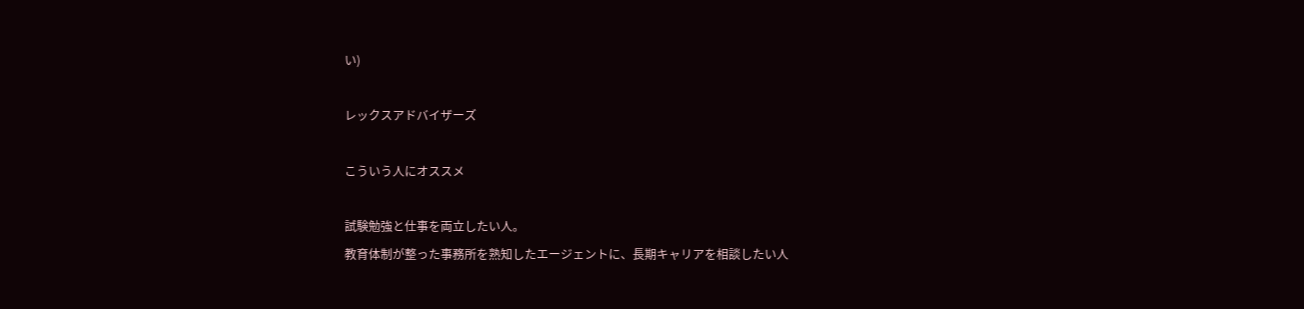い)

レックスアドバイザーズ

こういう人にオススメ

試験勉強と仕事を両立したい人。
教育体制が整った事務所を熟知したエージェントに、長期キャリアを相談したい人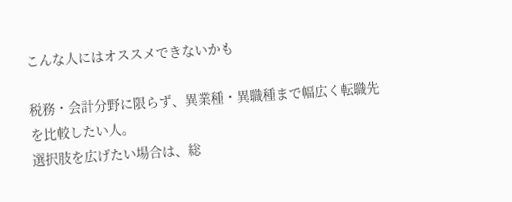こんな人にはオススメできないかも

税務・会計分野に限らず、異業種・異職種まで幅広く転職先を比較したい人。
選択肢を広げたい場合は、総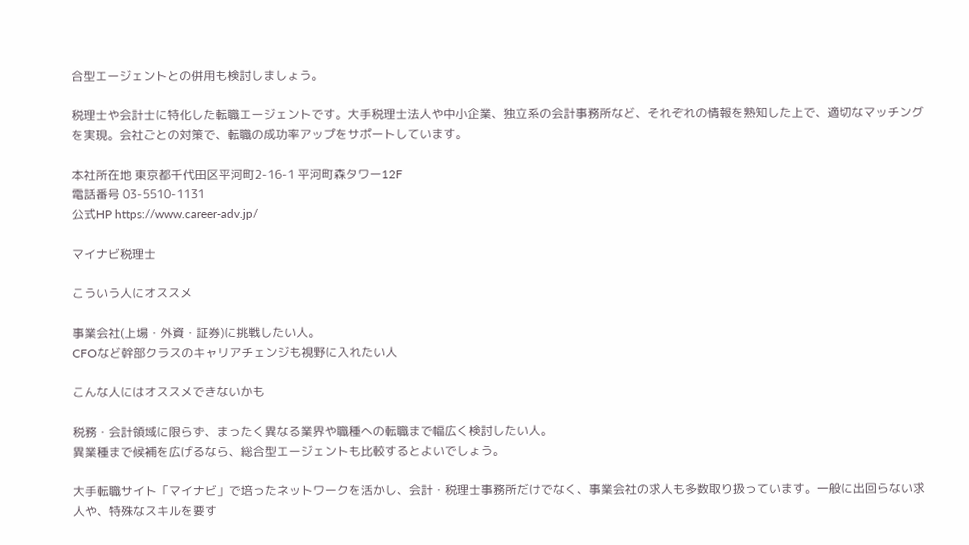合型エージェントとの併用も検討しましょう。

税理士や会計士に特化した転職エージェントです。大手税理士法人や中小企業、独立系の会計事務所など、それぞれの情報を熟知した上で、適切なマッチングを実現。会社ごとの対策で、転職の成功率アップをサポートしています。

本社所在地 東京都千代田区平河町2-16-1 平河町森タワー12F
電話番号 03-5510-1131
公式HP https://www.career-adv.jp/

マイナビ税理士

こういう人にオススメ

事業会社(上場・外資・証券)に挑戦したい人。
CFOなど幹部クラスのキャリアチェンジも視野に入れたい人

こんな人にはオススメできないかも

税務・会計領域に限らず、まったく異なる業界や職種への転職まで幅広く検討したい人。
異業種まで候補を広げるなら、総合型エージェントも比較するとよいでしょう。

大手転職サイト「マイナビ」で培ったネットワークを活かし、会計・税理士事務所だけでなく、事業会社の求人も多数取り扱っています。一般に出回らない求人や、特殊なスキルを要す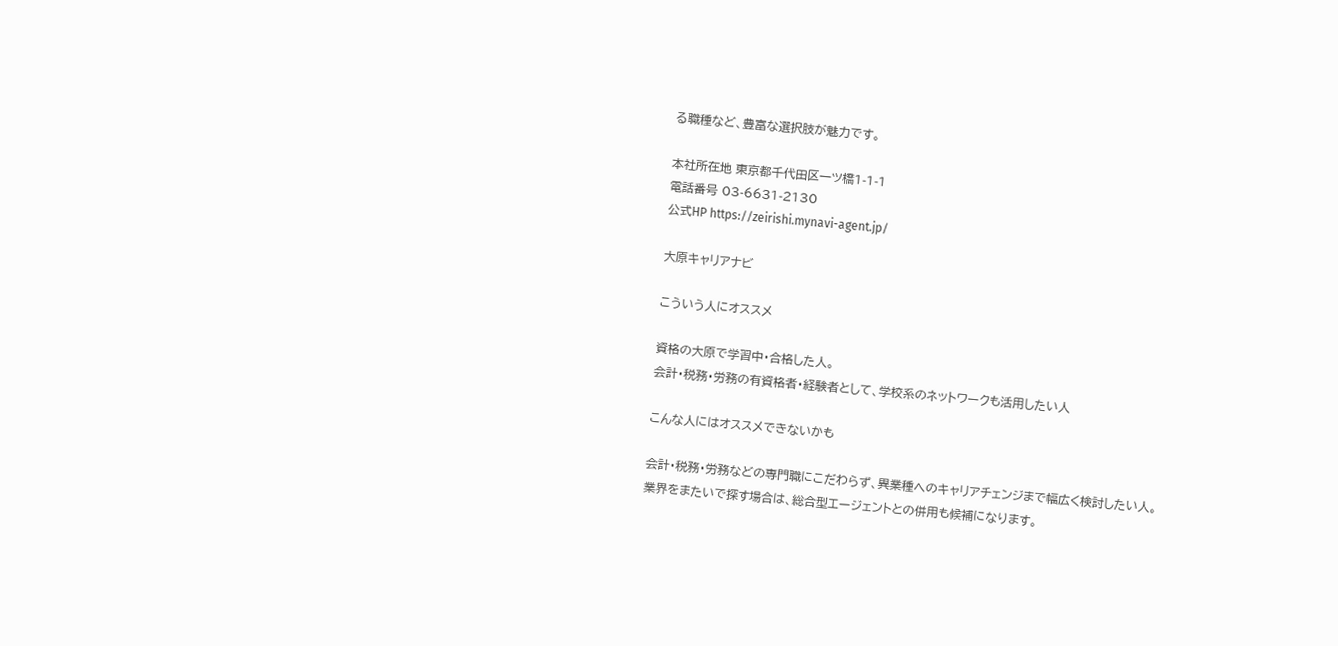る職種など、豊富な選択肢が魅力です。

本社所在地 東京都千代田区一ツ橋1-1-1
電話番号 03-6631-2130
公式HP https://zeirishi.mynavi-agent.jp/

大原キャリアナビ

こういう人にオススメ

資格の大原で学習中・合格した人。
会計・税務・労務の有資格者・経験者として、学校系のネットワークも活用したい人

こんな人にはオススメできないかも

会計・税務・労務などの専門職にこだわらず、異業種へのキャリアチェンジまで幅広く検討したい人。
業界をまたいで探す場合は、総合型エージェントとの併用も候補になります。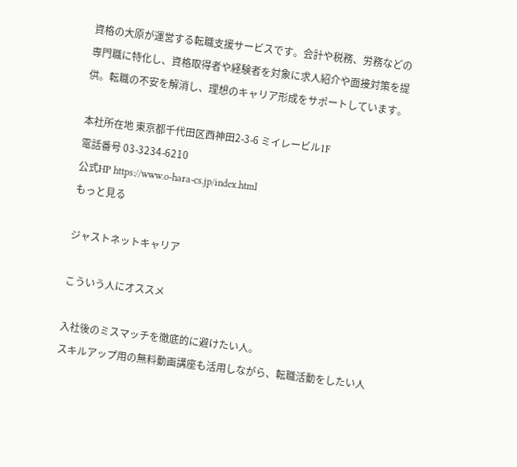資格の大原が運営する転職支援サービスです。会計や税務、労務などの専門職に特化し、資格取得者や経験者を対象に求人紹介や面接対策を提供。転職の不安を解消し、理想のキャリア形成をサポートしています。

本社所在地 東京都千代田区西神田2-3-6 ミイレービル1F
電話番号 03-3234-6210
公式HP https://www.o-hara-cs.jp/index.html
もっと見る

ジャストネットキャリア

こういう人にオススメ

入社後のミスマッチを徹底的に避けたい人。
スキルアップ用の無料動画講座も活用しながら、転職活動をしたい人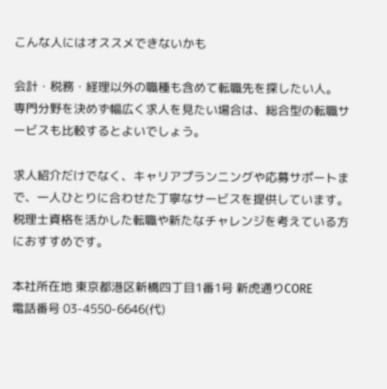こんな人にはオススメできないかも

会計・税務・経理以外の職種も含めて転職先を探したい人。
専門分野を決めず幅広く求人を見たい場合は、総合型の転職サービスも比較するとよいでしょう。

求人紹介だけでなく、キャリアプランニングや応募サポートまで、一人ひとりに合わせた丁寧なサービスを提供しています。税理士資格を活かした転職や新たなチャレンジを考えている方におすすめです。

本社所在地 東京都港区新橋四丁目1番1号 新虎通りCORE
電話番号 03-4550-6646(代)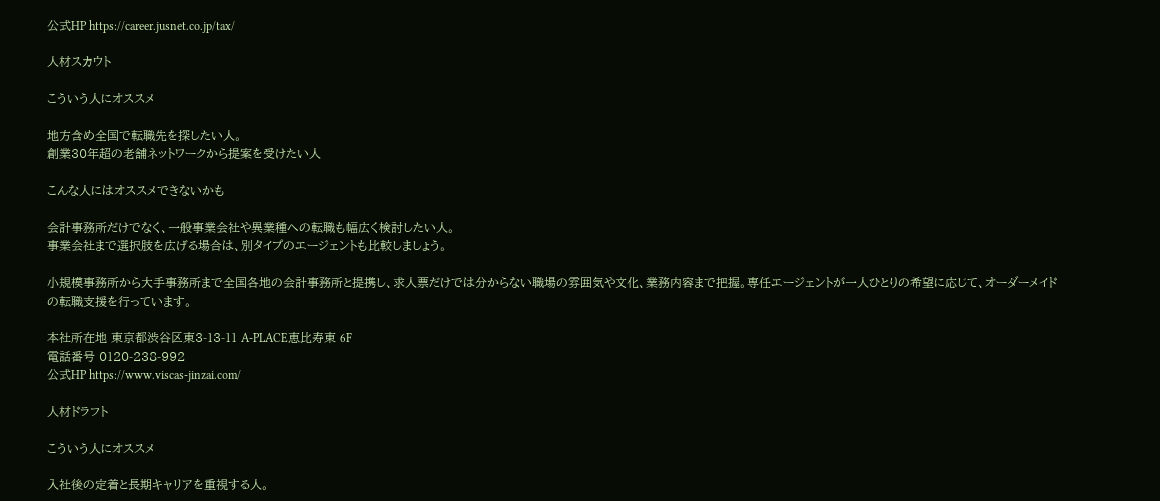公式HP https://career.jusnet.co.jp/tax/

人材スカウト

こういう人にオススメ

地方含め全国で転職先を探したい人。
創業30年超の老舗ネットワークから提案を受けたい人

こんな人にはオススメできないかも

会計事務所だけでなく、一般事業会社や異業種への転職も幅広く検討したい人。
事業会社まで選択肢を広げる場合は、別タイプのエージェントも比較しましょう。

小規模事務所から大手事務所まで全国各地の会計事務所と提携し、求人票だけでは分からない職場の雰囲気や文化、業務内容まで把握。専任エージェントが一人ひとりの希望に応じて、オーダーメイドの転職支援を行っています。

本社所在地 東京都渋谷区東3-13-11 A-PLACE恵比寿東 6F
電話番号 0120-238-992
公式HP https://www.viscas-jinzai.com/

人材ドラフト

こういう人にオススメ

入社後の定着と長期キャリアを重視する人。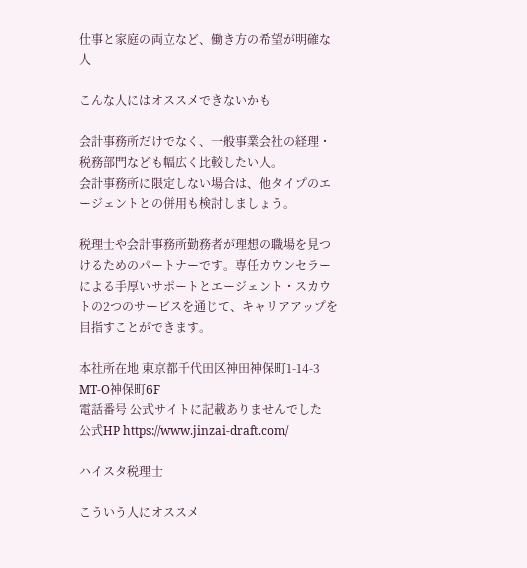仕事と家庭の両立など、働き方の希望が明確な人

こんな人にはオススメできないかも

会計事務所だけでなく、一般事業会社の経理・税務部門なども幅広く比較したい人。
会計事務所に限定しない場合は、他タイプのエージェントとの併用も検討しましょう。

税理士や会計事務所勤務者が理想の職場を見つけるためのパートナーです。専任カウンセラーによる手厚いサポートとエージェント・スカウトの2つのサービスを通じて、キャリアアップを目指すことができます。

本社所在地 東京都千代田区神田神保町1-14-3 MT-O神保町6F
電話番号 公式サイトに記載ありませんでした
公式HP https://www.jinzai-draft.com/

ハイスタ税理士

こういう人にオススメ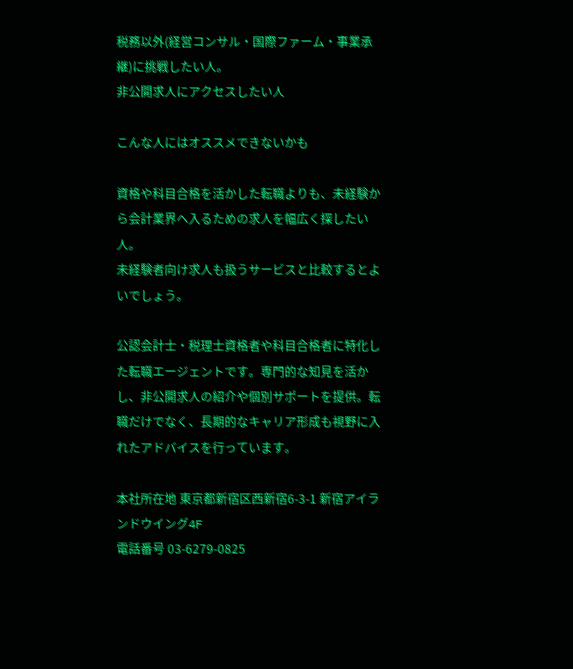税務以外(経営コンサル・国際ファーム・事業承継)に挑戦したい人。
非公開求人にアクセスしたい人

こんな人にはオススメできないかも

資格や科目合格を活かした転職よりも、未経験から会計業界へ入るための求人を幅広く探したい人。
未経験者向け求人も扱うサービスと比較するとよいでしょう。

公認会計士・税理士資格者や科目合格者に特化した転職エージェントです。専門的な知見を活かし、非公開求人の紹介や個別サポートを提供。転職だけでなく、長期的なキャリア形成も視野に入れたアドバイスを行っています。

本社所在地 東京都新宿区西新宿6-3-1 新宿アイランドウイング4F
電話番号 03-6279-0825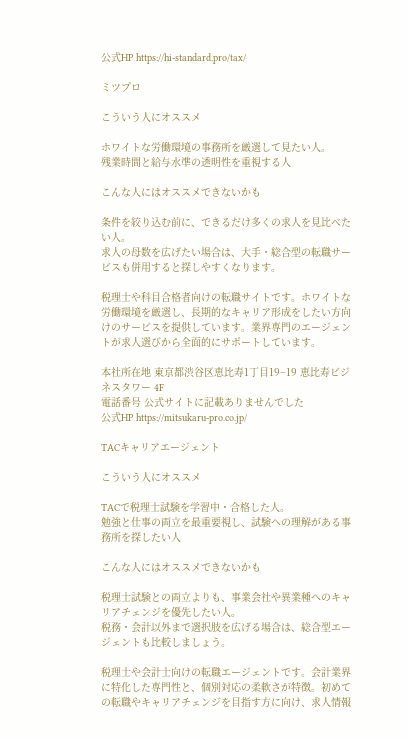公式HP https://hi-standard.pro/tax/

ミツプロ

こういう人にオススメ

ホワイトな労働環境の事務所を厳選して見たい人。
残業時間と給与水準の透明性を重視する人

こんな人にはオススメできないかも

条件を絞り込む前に、できるだけ多くの求人を見比べたい人。
求人の母数を広げたい場合は、大手・総合型の転職サービスも併用すると探しやすくなります。

税理士や科目合格者向けの転職サイトです。ホワイトな労働環境を厳選し、長期的なキャリア形成をしたい方向けのサービスを提供しています。業界専門のエージェントが求人選びから全面的にサポートしています。

本社所在地 東京都渋谷区恵比寿1丁目19−19 恵比寿ビジネスタワー 4F
電話番号 公式サイトに記載ありませんでした
公式HP https://mitsukaru-pro.co.jp/

TACキャリアエージェント

こういう人にオススメ

TACで税理士試験を学習中・合格した人。
勉強と仕事の両立を最重要視し、試験への理解がある事務所を探したい人

こんな人にはオススメできないかも

税理士試験との両立よりも、事業会社や異業種へのキャリアチェンジを優先したい人。
税務・会計以外まで選択肢を広げる場合は、総合型エージェントも比較しましょう。

税理士や会計士向けの転職エージェントです。会計業界に特化した専門性と、個別対応の柔軟さが特徴。初めての転職やキャリアチェンジを目指す方に向け、求人情報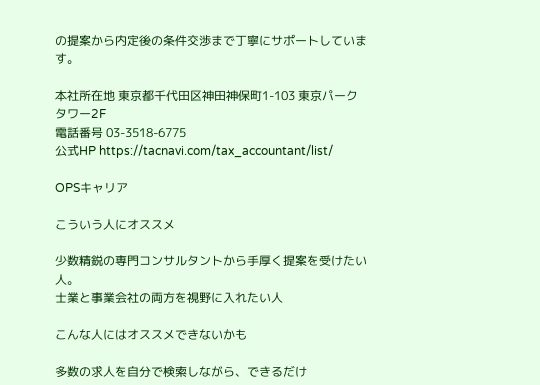の提案から内定後の条件交渉まで丁寧にサポートしています。

本社所在地 東京都千代田区神田神保町1-103 東京パークタワー2F
電話番号 03-3518-6775
公式HP https://tacnavi.com/tax_accountant/list/

OPSキャリア

こういう人にオススメ

少数精鋭の専門コンサルタントから手厚く提案を受けたい人。
士業と事業会社の両方を視野に入れたい人

こんな人にはオススメできないかも

多数の求人を自分で検索しながら、できるだけ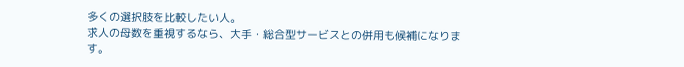多くの選択肢を比較したい人。
求人の母数を重視するなら、大手・総合型サービスとの併用も候補になります。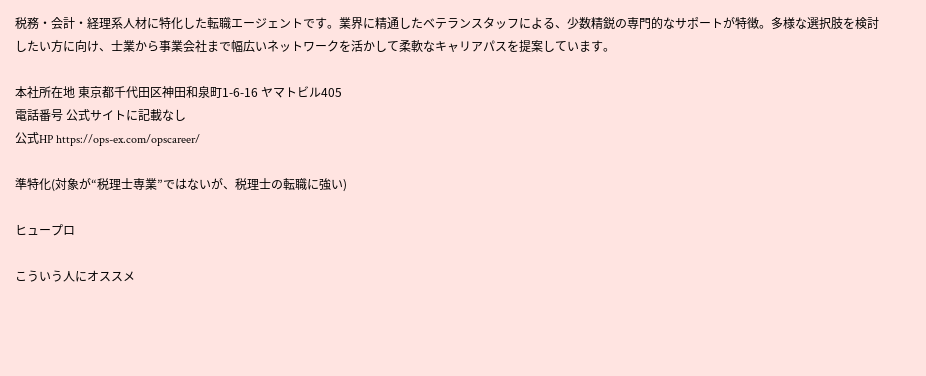税務・会計・経理系人材に特化した転職エージェントです。業界に精通したベテランスタッフによる、少数精鋭の専門的なサポートが特徴。多様な選択肢を検討したい方に向け、士業から事業会社まで幅広いネットワークを活かして柔軟なキャリアパスを提案しています。

本社所在地 東京都千代田区神田和泉町1-6-16 ヤマトビル405
電話番号 公式サイトに記載なし
公式HP https://ops-ex.com/opscareer/

準特化(対象が“税理士専業”ではないが、税理士の転職に強い)

ヒュープロ

こういう人にオススメ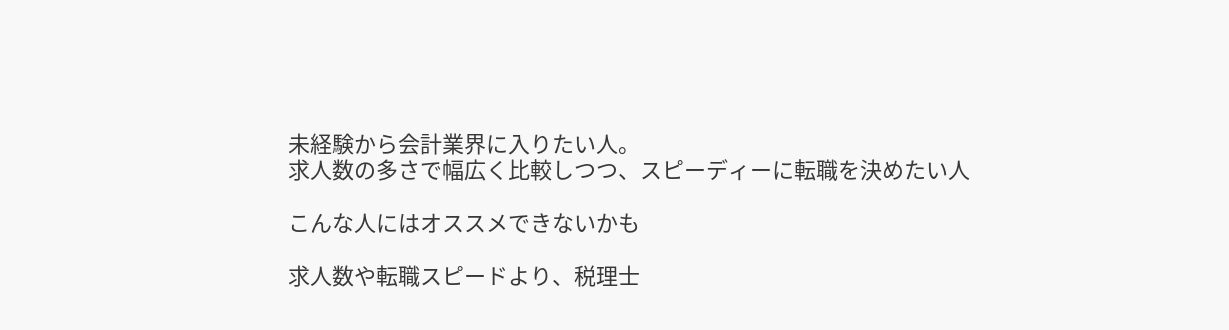未経験から会計業界に入りたい人。
求人数の多さで幅広く比較しつつ、スピーディーに転職を決めたい人

こんな人にはオススメできないかも

求人数や転職スピードより、税理士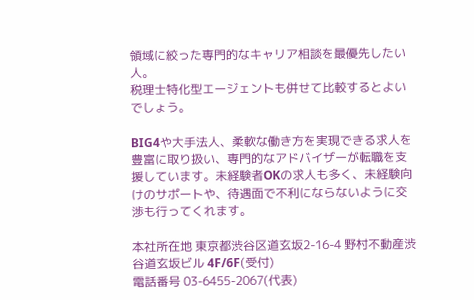領域に絞った専門的なキャリア相談を最優先したい人。
税理士特化型エージェントも併せて比較するとよいでしょう。

BIG4や大手法人、柔軟な働き方を実現できる求人を豊富に取り扱い、専門的なアドバイザーが転職を支援しています。未経験者OKの求人も多く、未経験向けのサポートや、待遇面で不利にならないように交渉も行ってくれます。

本社所在地 東京都渋谷区道玄坂2-16-4 野村不動産渋谷道玄坂ビル 4F/6F(受付)
電話番号 03-6455-2067(代表)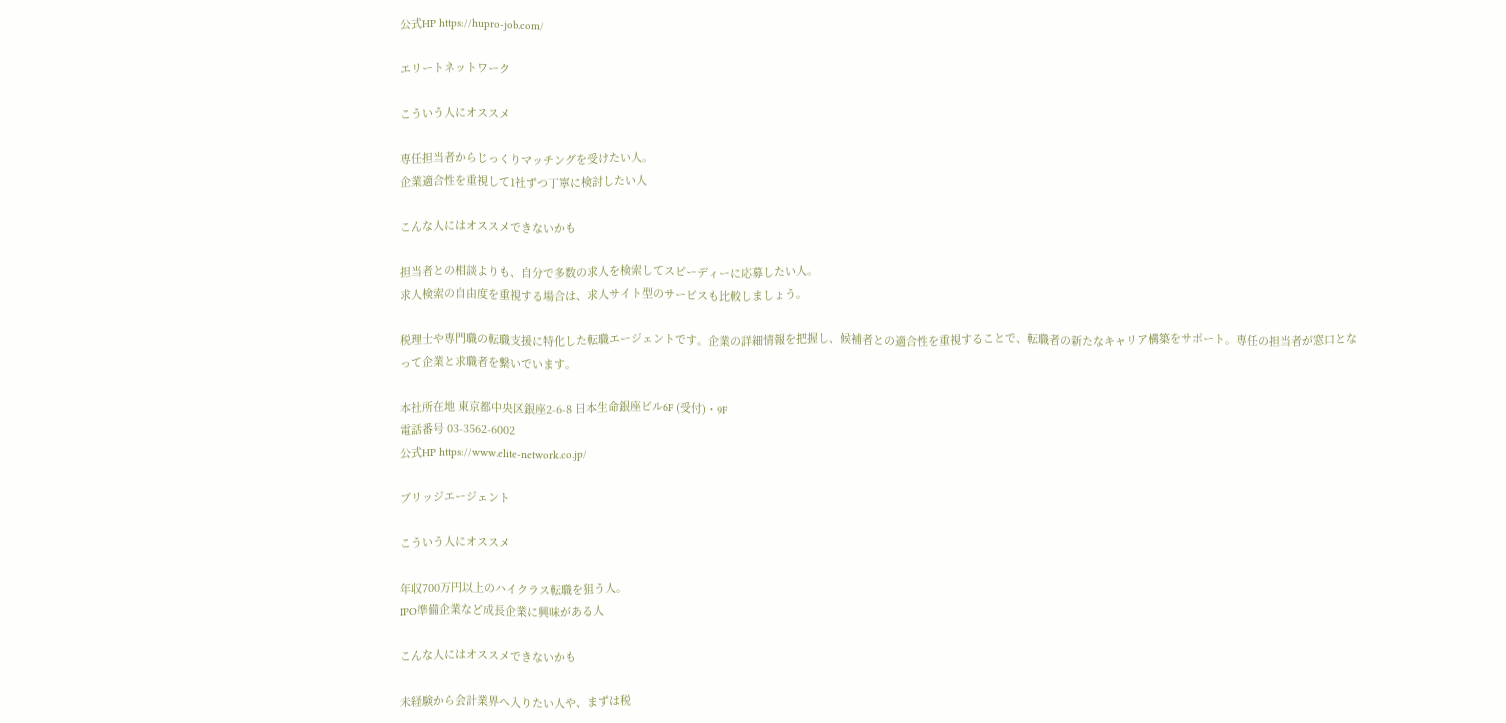公式HP https://hupro-job.com/

エリートネットワーク

こういう人にオススメ

専任担当者からじっくりマッチングを受けたい人。
企業適合性を重視して1社ずつ丁寧に検討したい人

こんな人にはオススメできないかも

担当者との相談よりも、自分で多数の求人を検索してスピーディーに応募したい人。
求人検索の自由度を重視する場合は、求人サイト型のサービスも比較しましょう。

税理士や専門職の転職支援に特化した転職エージェントです。企業の詳細情報を把握し、候補者との適合性を重視することで、転職者の新たなキャリア構築をサポート。専任の担当者が窓口となって企業と求職者を繋いでいます。

本社所在地 東京都中央区銀座2-6-8 日本生命銀座ビル6F (受付)・9F
電話番号 03-3562-6002
公式HP https://www.elite-network.co.jp/

ブリッジエージェント

こういう人にオススメ

年収700万円以上のハイクラス転職を狙う人。
IPO準備企業など成長企業に興味がある人

こんな人にはオススメできないかも

未経験から会計業界へ入りたい人や、まずは税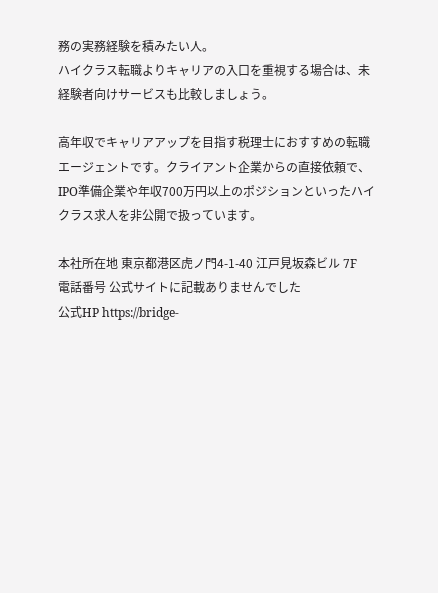務の実務経験を積みたい人。
ハイクラス転職よりキャリアの入口を重視する場合は、未経験者向けサービスも比較しましょう。

高年収でキャリアアップを目指す税理士におすすめの転職エージェントです。クライアント企業からの直接依頼で、IPO準備企業や年収700万円以上のポジションといったハイクラス求人を非公開で扱っています。

本社所在地 東京都港区虎ノ門4-1-40 江戸見坂森ビル 7F
電話番号 公式サイトに記載ありませんでした
公式HP https://bridge-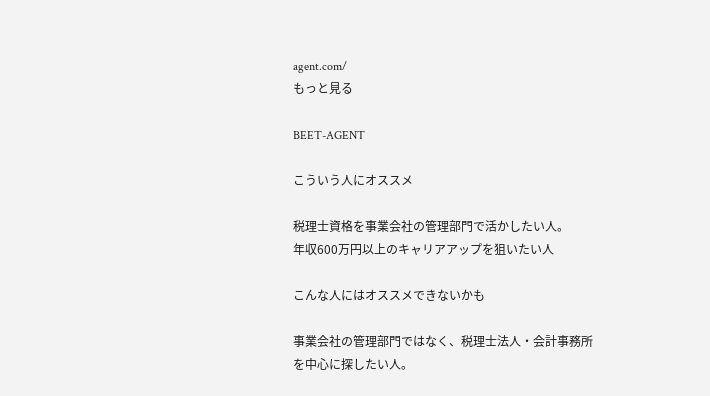agent.com/
もっと見る

BEET-AGENT

こういう人にオススメ

税理士資格を事業会社の管理部門で活かしたい人。
年収600万円以上のキャリアアップを狙いたい人

こんな人にはオススメできないかも

事業会社の管理部門ではなく、税理士法人・会計事務所を中心に探したい人。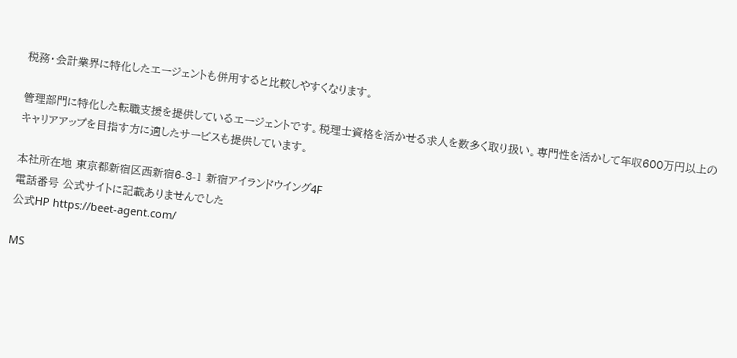税務・会計業界に特化したエージェントも併用すると比較しやすくなります。

管理部門に特化した転職支援を提供しているエージェントです。税理士資格を活かせる求人を数多く取り扱い。専門性を活かして年収600万円以上のキャリアアップを目指す方に適したサービスも提供しています。

本社所在地 東京都新宿区西新宿6-3-1 新宿アイランドウイング4F
電話番号 公式サイトに記載ありませんでした
公式HP https://beet-agent.com/

MS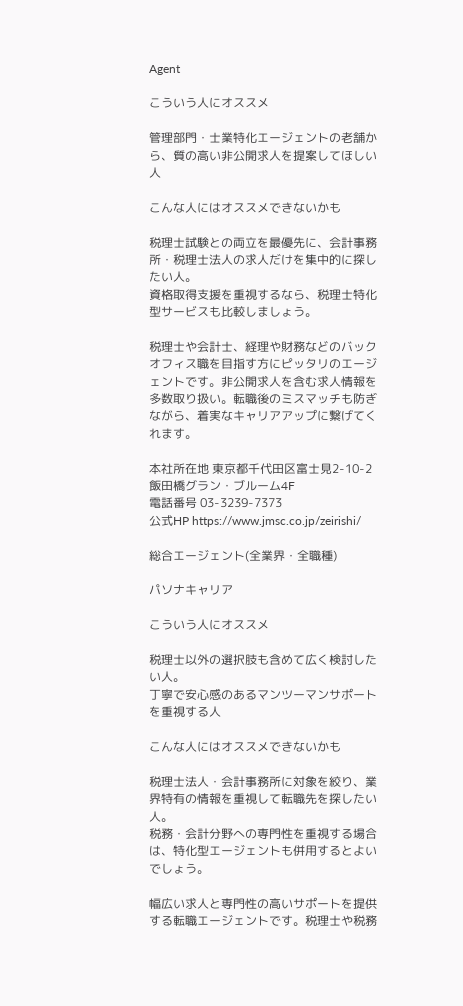Agent

こういう人にオススメ

管理部門・士業特化エージェントの老舗から、質の高い非公開求人を提案してほしい人

こんな人にはオススメできないかも

税理士試験との両立を最優先に、会計事務所・税理士法人の求人だけを集中的に探したい人。
資格取得支援を重視するなら、税理士特化型サービスも比較しましょう。

税理士や会計士、経理や財務などのバックオフィス職を目指す方にピッタリのエージェントです。非公開求人を含む求人情報を多数取り扱い。転職後のミスマッチも防ぎながら、着実なキャリアアップに繋げてくれます。

本社所在地 東京都千代田区富士見2-10-2 飯田橋グラン・ブルーム4F
電話番号 03-3239-7373
公式HP https://www.jmsc.co.jp/zeirishi/

総合エージェント(全業界・全職種)

パソナキャリア

こういう人にオススメ

税理士以外の選択肢も含めて広く検討したい人。
丁寧で安心感のあるマンツーマンサポートを重視する人

こんな人にはオススメできないかも

税理士法人・会計事務所に対象を絞り、業界特有の情報を重視して転職先を探したい人。
税務・会計分野への専門性を重視する場合は、特化型エージェントも併用するとよいでしょう。

幅広い求人と専門性の高いサポートを提供する転職エージェントです。税理士や税務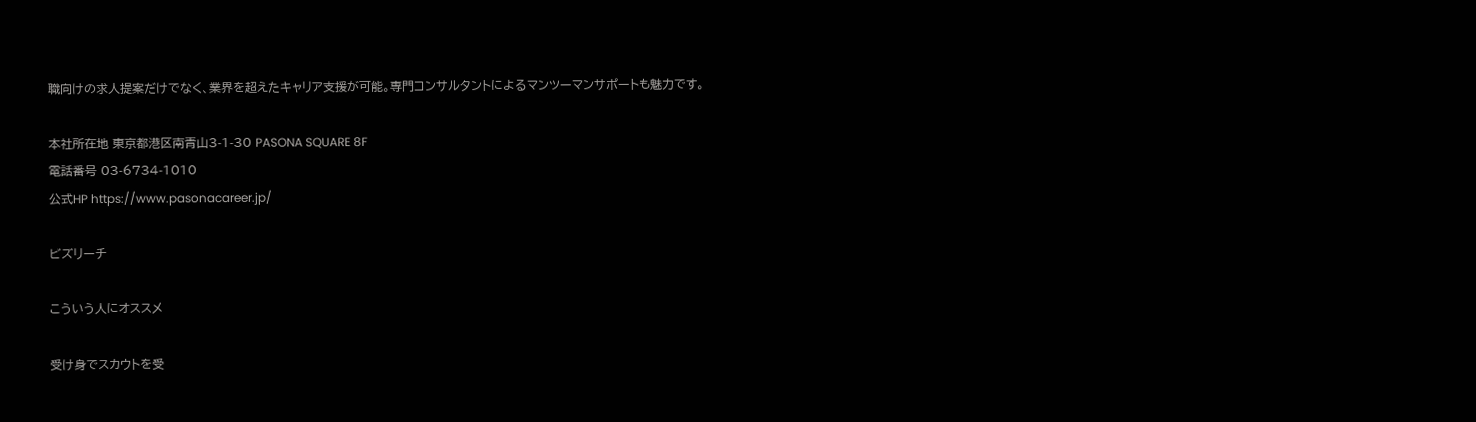職向けの求人提案だけでなく、業界を超えたキャリア支援が可能。専門コンサルタントによるマンツーマンサポートも魅力です。

本社所在地 東京都港区南青山3-1-30 PASONA SQUARE 8F
電話番号 03-6734-1010
公式HP https://www.pasonacareer.jp/

ビズリーチ

こういう人にオススメ

受け身でスカウトを受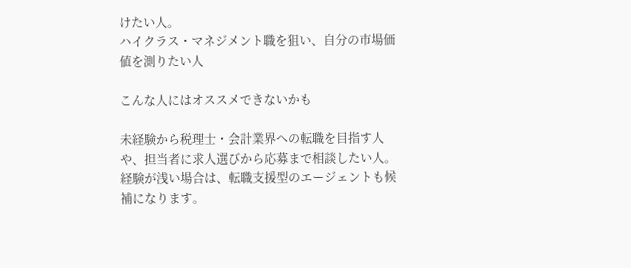けたい人。
ハイクラス・マネジメント職を狙い、自分の市場価値を測りたい人

こんな人にはオススメできないかも

未経験から税理士・会計業界への転職を目指す人や、担当者に求人選びから応募まで相談したい人。
経験が浅い場合は、転職支援型のエージェントも候補になります。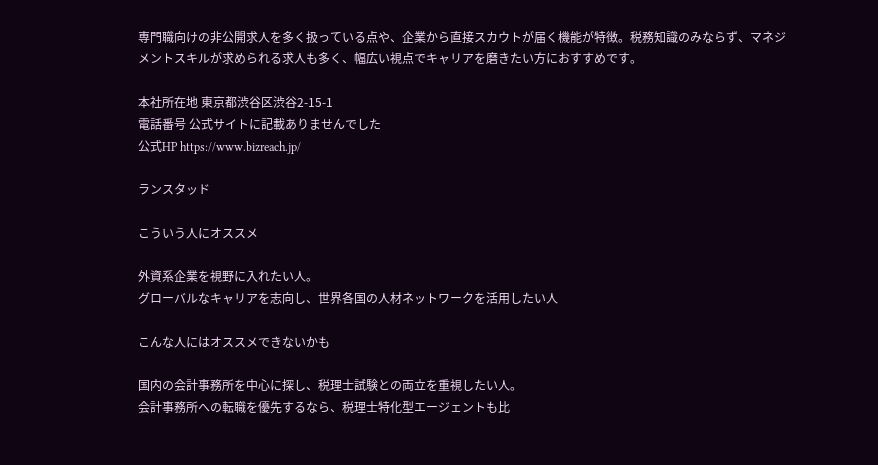専門職向けの非公開求人を多く扱っている点や、企業から直接スカウトが届く機能が特徴。税務知識のみならず、マネジメントスキルが求められる求人も多く、幅広い視点でキャリアを磨きたい方におすすめです。

本社所在地 東京都渋谷区渋谷2-15-1
電話番号 公式サイトに記載ありませんでした
公式HP https://www.bizreach.jp/

ランスタッド

こういう人にオススメ

外資系企業を視野に入れたい人。
グローバルなキャリアを志向し、世界各国の人材ネットワークを活用したい人

こんな人にはオススメできないかも

国内の会計事務所を中心に探し、税理士試験との両立を重視したい人。
会計事務所への転職を優先するなら、税理士特化型エージェントも比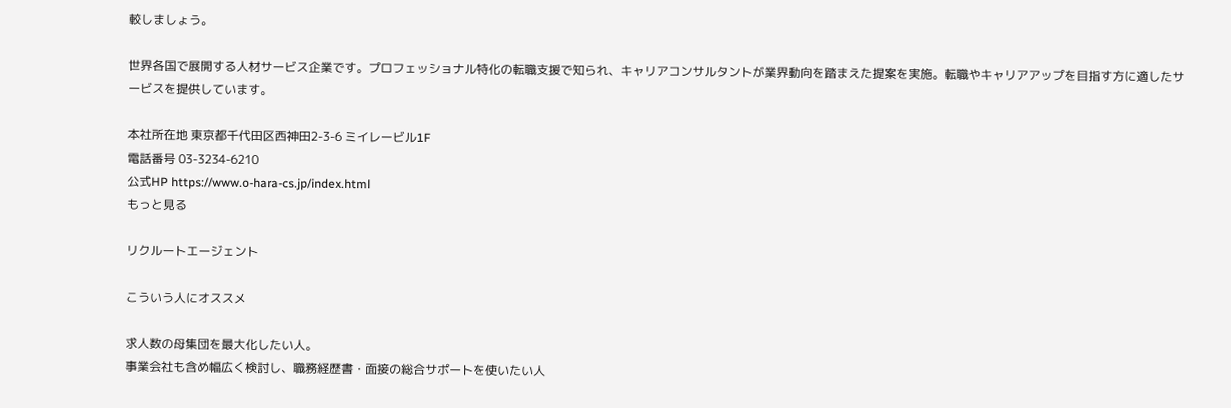較しましょう。

世界各国で展開する人材サービス企業です。プロフェッショナル特化の転職支援で知られ、キャリアコンサルタントが業界動向を踏まえた提案を実施。転職やキャリアアップを目指す方に適したサービスを提供しています。

本社所在地 東京都千代田区西神田2-3-6 ミイレービル1F
電話番号 03-3234-6210
公式HP https://www.o-hara-cs.jp/index.html
もっと見る

リクルートエージェント

こういう人にオススメ

求人数の母集団を最大化したい人。
事業会社も含め幅広く検討し、職務経歴書・面接の総合サポートを使いたい人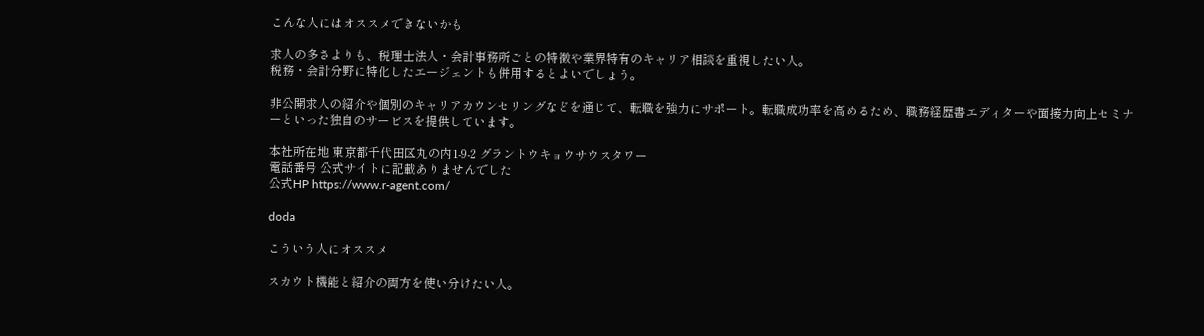こんな人にはオススメできないかも

求人の多さよりも、税理士法人・会計事務所ごとの特徴や業界特有のキャリア相談を重視したい人。
税務・会計分野に特化したエージェントも併用するとよいでしょう。

非公開求人の紹介や個別のキャリアカウンセリングなどを通じて、転職を強力にサポート。転職成功率を高めるため、職務経歴書エディターや面接力向上セミナーといった独自のサービスを提供しています。

本社所在地 東京都千代田区丸の内1-9-2 グラントウキョウサウスタワー
電話番号 公式サイトに記載ありませんでした
公式HP https://www.r-agent.com/

doda

こういう人にオススメ

スカウト機能と紹介の両方を使い分けたい人。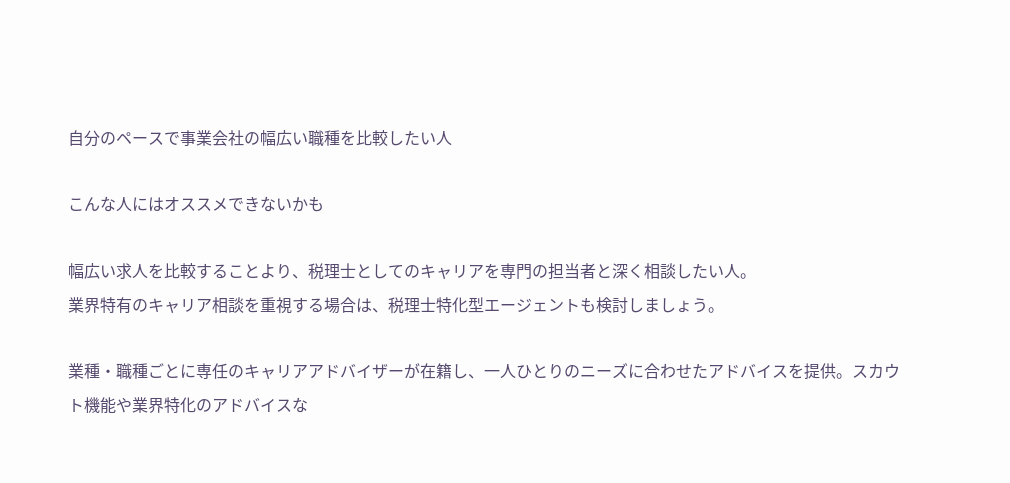自分のペースで事業会社の幅広い職種を比較したい人

こんな人にはオススメできないかも

幅広い求人を比較することより、税理士としてのキャリアを専門の担当者と深く相談したい人。
業界特有のキャリア相談を重視する場合は、税理士特化型エージェントも検討しましょう。

業種・職種ごとに専任のキャリアアドバイザーが在籍し、一人ひとりのニーズに合わせたアドバイスを提供。スカウト機能や業界特化のアドバイスな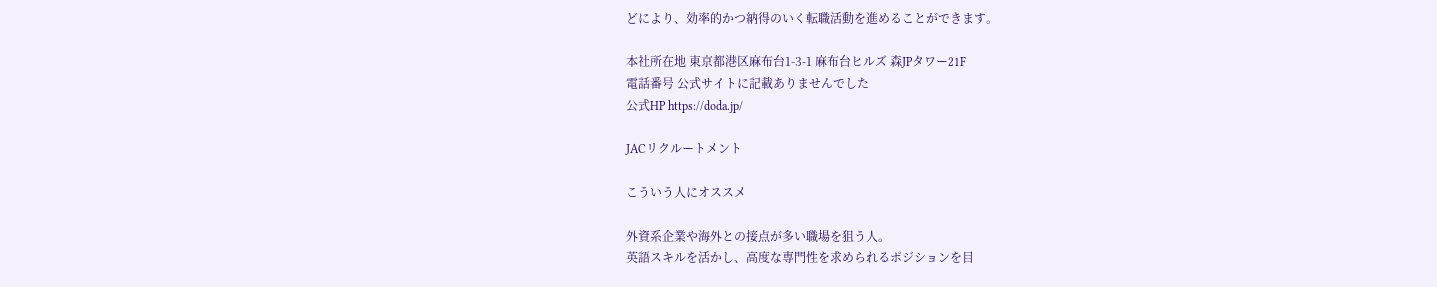どにより、効率的かつ納得のいく転職活動を進めることができます。

本社所在地 東京都港区麻布台1-3-1 麻布台ヒルズ 森JPタワー21F
電話番号 公式サイトに記載ありませんでした
公式HP https://doda.jp/

JACリクルートメント

こういう人にオススメ

外資系企業や海外との接点が多い職場を狙う人。
英語スキルを活かし、高度な専門性を求められるポジションを目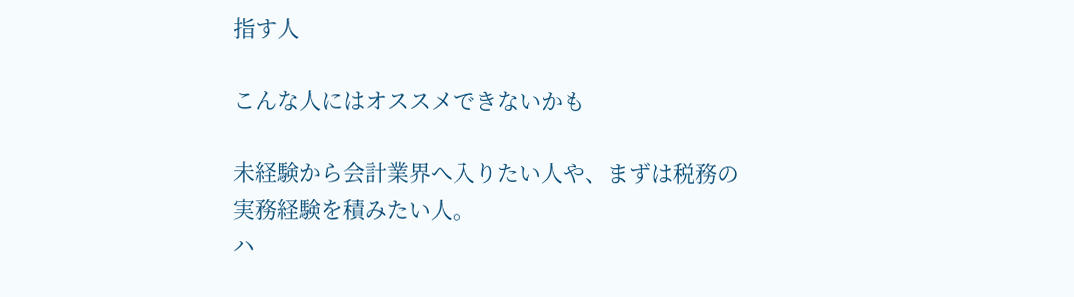指す人

こんな人にはオススメできないかも

未経験から会計業界へ入りたい人や、まずは税務の実務経験を積みたい人。
ハ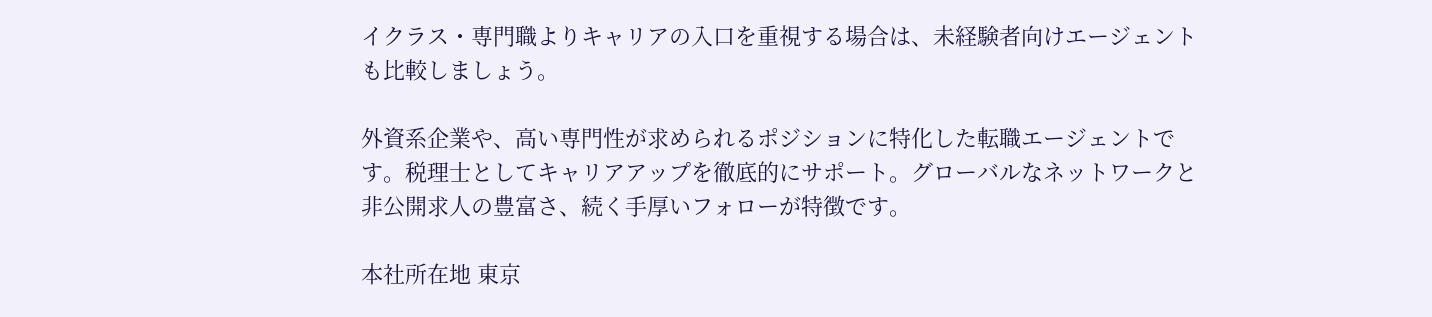イクラス・専門職よりキャリアの入口を重視する場合は、未経験者向けエージェントも比較しましょう。

外資系企業や、高い専門性が求められるポジションに特化した転職エージェントです。税理士としてキャリアアップを徹底的にサポート。グローバルなネットワークと非公開求人の豊富さ、続く手厚いフォローが特徴です。

本社所在地 東京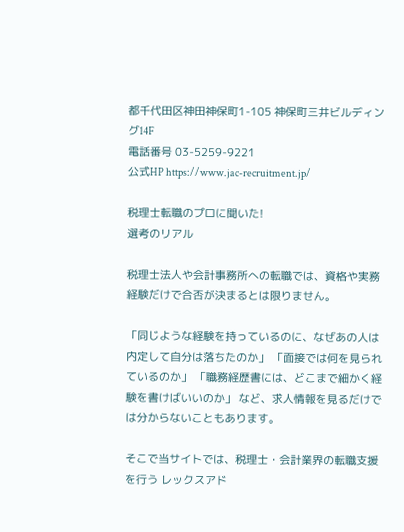都千代田区神田神保町1-105 神保町三井ビルディング14F
電話番号 03-5259-9221
公式HP https://www.jac-recruitment.jp/

税理士転職のプロに聞いた!
選考のリアル

税理士法人や会計事務所への転職では、資格や実務経験だけで合否が決まるとは限りません。

「同じような経験を持っているのに、なぜあの人は内定して自分は落ちたのか」 「面接では何を見られているのか」 「職務経歴書には、どこまで細かく経験を書けばいいのか」 など、求人情報を見るだけでは分からないこともあります。

そこで当サイトでは、税理士・会計業界の転職支援を行う レックスアド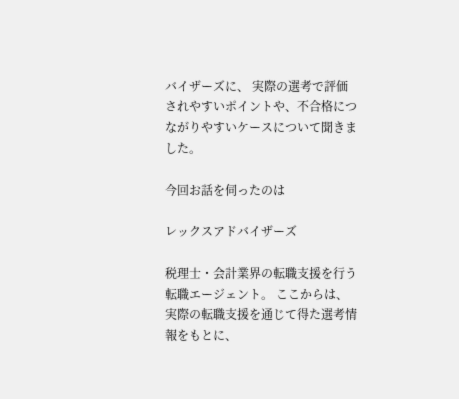バイザーズに、 実際の選考で評価されやすいポイントや、不合格につながりやすいケースについて聞きました。

今回お話を伺ったのは

レックスアドバイザーズ

税理士・会計業界の転職支援を行う転職エージェント。 ここからは、実際の転職支援を通じて得た選考情報をもとに、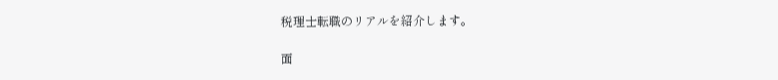税理士転職のリアルを紹介します。

面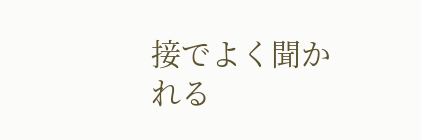接でよく聞かれる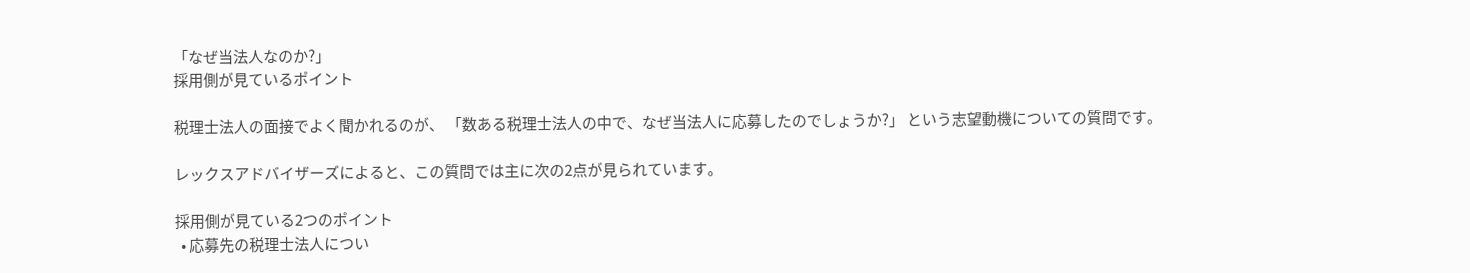「なぜ当法人なのか?」
採用側が見ているポイント

税理士法人の面接でよく聞かれるのが、 「数ある税理士法人の中で、なぜ当法人に応募したのでしょうか?」 という志望動機についての質問です。

レックスアドバイザーズによると、この質問では主に次の2点が見られています。

採用側が見ている2つのポイント
  • 応募先の税理士法人につい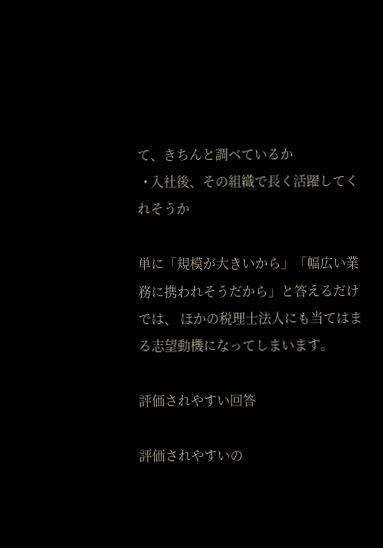て、きちんと調べているか
  • 入社後、その組織で長く活躍してくれそうか

単に「規模が大きいから」「幅広い業務に携われそうだから」と答えるだけでは、 ほかの税理士法人にも当てはまる志望動機になってしまいます。

評価されやすい回答

評価されやすいの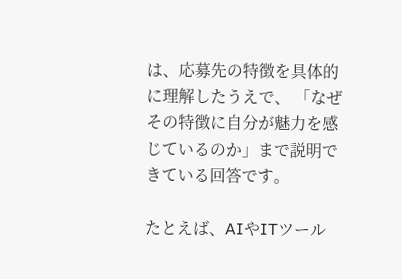は、応募先の特徴を具体的に理解したうえで、 「なぜその特徴に自分が魅力を感じているのか」まで説明できている回答です。

たとえば、AIやITツール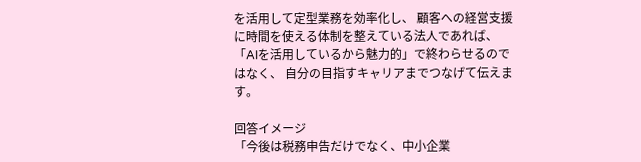を活用して定型業務を効率化し、 顧客への経営支援に時間を使える体制を整えている法人であれば、 「AIを活用しているから魅力的」で終わらせるのではなく、 自分の目指すキャリアまでつなげて伝えます。

回答イメージ
「今後は税務申告だけでなく、中小企業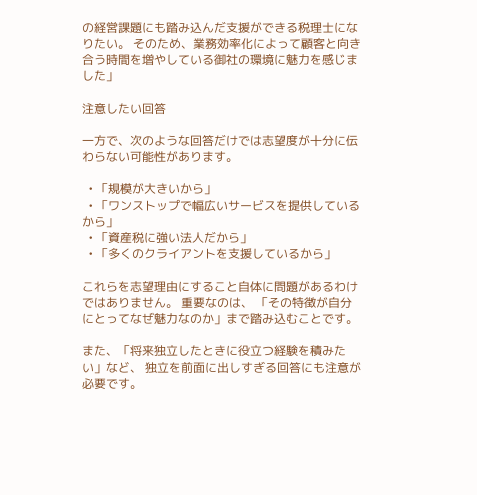の経営課題にも踏み込んだ支援ができる税理士になりたい。 そのため、業務効率化によって顧客と向き合う時間を増やしている御社の環境に魅力を感じました」

注意したい回答

一方で、次のような回答だけでは志望度が十分に伝わらない可能性があります。

  • 「規模が大きいから」
  • 「ワンストップで幅広いサービスを提供しているから」
  • 「資産税に強い法人だから」
  • 「多くのクライアントを支援しているから」

これらを志望理由にすること自体に問題があるわけではありません。 重要なのは、 「その特徴が自分にとってなぜ魅力なのか」まで踏み込むことです。

また、「将来独立したときに役立つ経験を積みたい」など、 独立を前面に出しすぎる回答にも注意が必要です。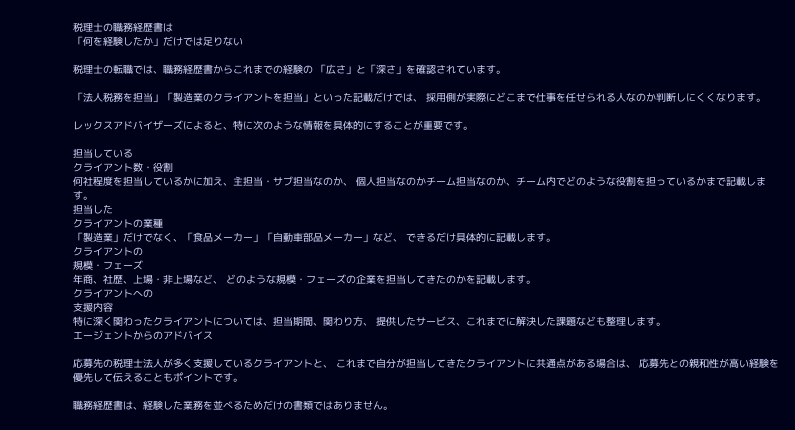税理士の職務経歴書は
「何を経験したか」だけでは足りない

税理士の転職では、職務経歴書からこれまでの経験の 「広さ」と「深さ」を確認されています。

「法人税務を担当」「製造業のクライアントを担当」といった記載だけでは、 採用側が実際にどこまで仕事を任せられる人なのか判断しにくくなります。

レックスアドバイザーズによると、特に次のような情報を具体的にすることが重要です。

担当している
クライアント数・役割
何社程度を担当しているかに加え、主担当・サブ担当なのか、 個人担当なのかチーム担当なのか、チーム内でどのような役割を担っているかまで記載します。
担当した
クライアントの業種
「製造業」だけでなく、「食品メーカー」「自動車部品メーカー」など、 できるだけ具体的に記載します。
クライアントの
規模・フェーズ
年商、社歴、上場・非上場など、 どのような規模・フェーズの企業を担当してきたのかを記載します。
クライアントへの
支援内容
特に深く関わったクライアントについては、担当期間、関わり方、 提供したサービス、これまでに解決した課題なども整理します。
エージェントからのアドバイス

応募先の税理士法人が多く支援しているクライアントと、 これまで自分が担当してきたクライアントに共通点がある場合は、 応募先との親和性が高い経験を優先して伝えることもポイントです。

職務経歴書は、経験した業務を並べるためだけの書類ではありません。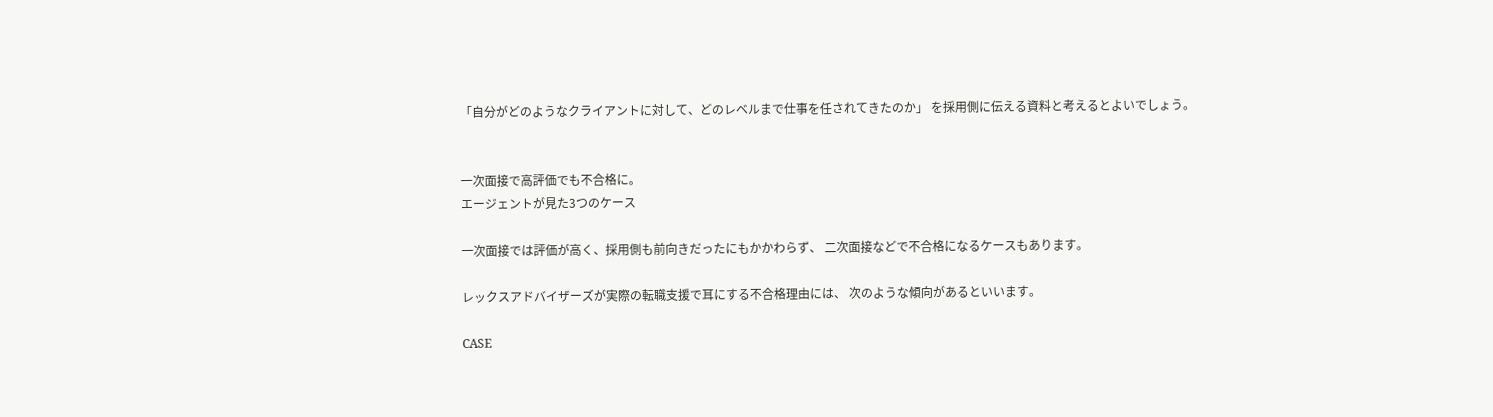「自分がどのようなクライアントに対して、どのレベルまで仕事を任されてきたのか」 を採用側に伝える資料と考えるとよいでしょう。


一次面接で高評価でも不合格に。
エージェントが見た3つのケース

一次面接では評価が高く、採用側も前向きだったにもかかわらず、 二次面接などで不合格になるケースもあります。

レックスアドバイザーズが実際の転職支援で耳にする不合格理由には、 次のような傾向があるといいます。

CASE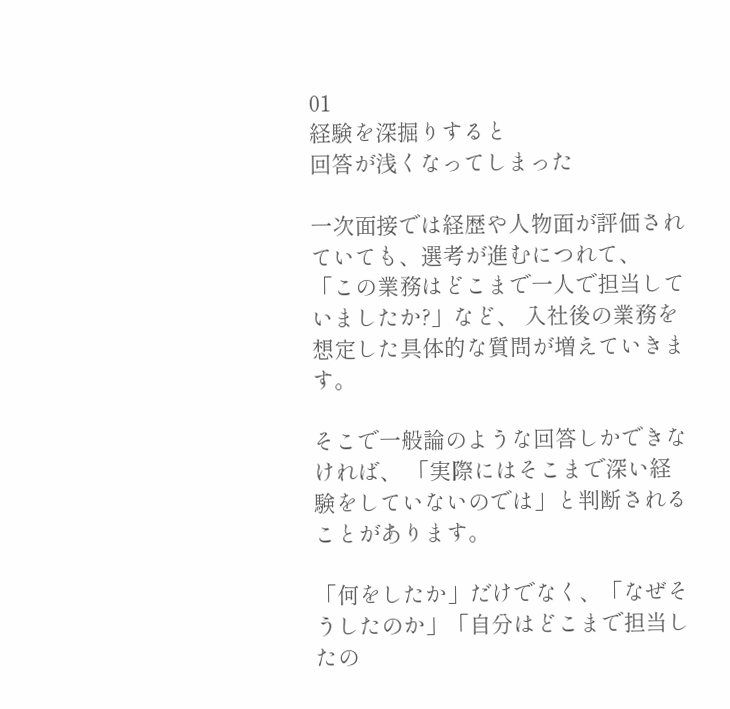01
経験を深掘りすると
回答が浅くなってしまった

一次面接では経歴や人物面が評価されていても、選考が進むにつれて、 「この業務はどこまで一人で担当していましたか?」など、 入社後の業務を想定した具体的な質問が増えていきます。

そこで一般論のような回答しかできなければ、 「実際にはそこまで深い経験をしていないのでは」と判断されることがあります。

「何をしたか」だけでなく、「なぜそうしたのか」「自分はどこまで担当したの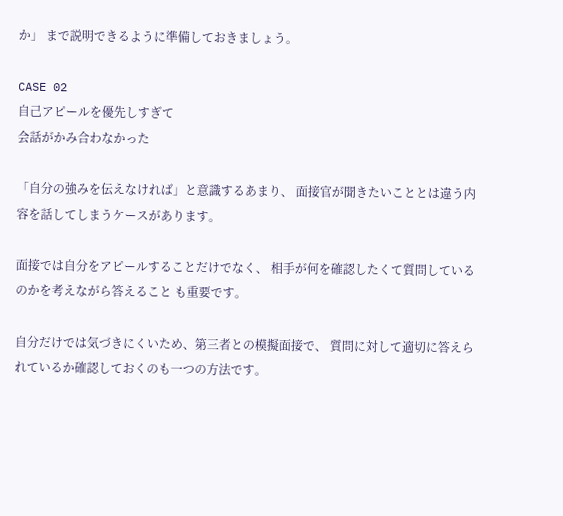か」 まで説明できるように準備しておきましょう。

CASE 02
自己アピールを優先しすぎて
会話がかみ合わなかった

「自分の強みを伝えなければ」と意識するあまり、 面接官が聞きたいこととは違う内容を話してしまうケースがあります。

面接では自分をアピールすることだけでなく、 相手が何を確認したくて質問しているのかを考えながら答えること も重要です。

自分だけでは気づきにくいため、第三者との模擬面接で、 質問に対して適切に答えられているか確認しておくのも一つの方法です。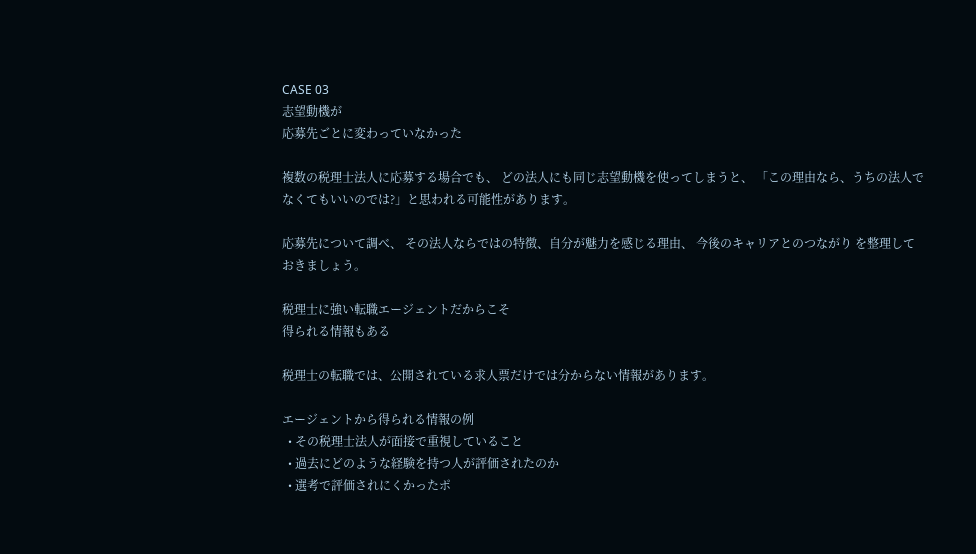CASE 03
志望動機が
応募先ごとに変わっていなかった

複数の税理士法人に応募する場合でも、 どの法人にも同じ志望動機を使ってしまうと、 「この理由なら、うちの法人でなくてもいいのでは?」と思われる可能性があります。

応募先について調べ、 その法人ならではの特徴、自分が魅力を感じる理由、 今後のキャリアとのつながり を整理しておきましょう。

税理士に強い転職エージェントだからこそ
得られる情報もある

税理士の転職では、公開されている求人票だけでは分からない情報があります。

エージェントから得られる情報の例
  • その税理士法人が面接で重視していること
  • 過去にどのような経験を持つ人が評価されたのか
  • 選考で評価されにくかったポ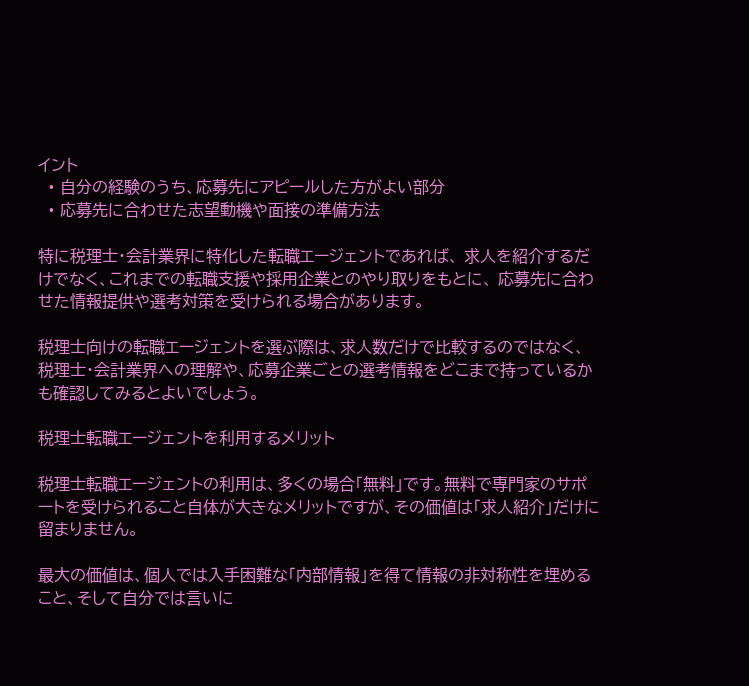イント
  • 自分の経験のうち、応募先にアピールした方がよい部分
  • 応募先に合わせた志望動機や面接の準備方法

特に税理士・会計業界に特化した転職エージェントであれば、 求人を紹介するだけでなく、これまでの転職支援や採用企業とのやり取りをもとに、 応募先に合わせた情報提供や選考対策を受けられる場合があります。

税理士向けの転職エージェントを選ぶ際は、求人数だけで比較するのではなく、 税理士・会計業界への理解や、応募企業ごとの選考情報をどこまで持っているか も確認してみるとよいでしょう。

税理士転職エージェントを利用するメリット

税理士転職エージェントの利用は、多くの場合「無料」です。無料で専門家のサポートを受けられること自体が大きなメリットですが、その価値は「求人紹介」だけに留まりません。

最大の価値は、個人では入手困難な「内部情報」を得て情報の非対称性を埋めること、そして自分では言いに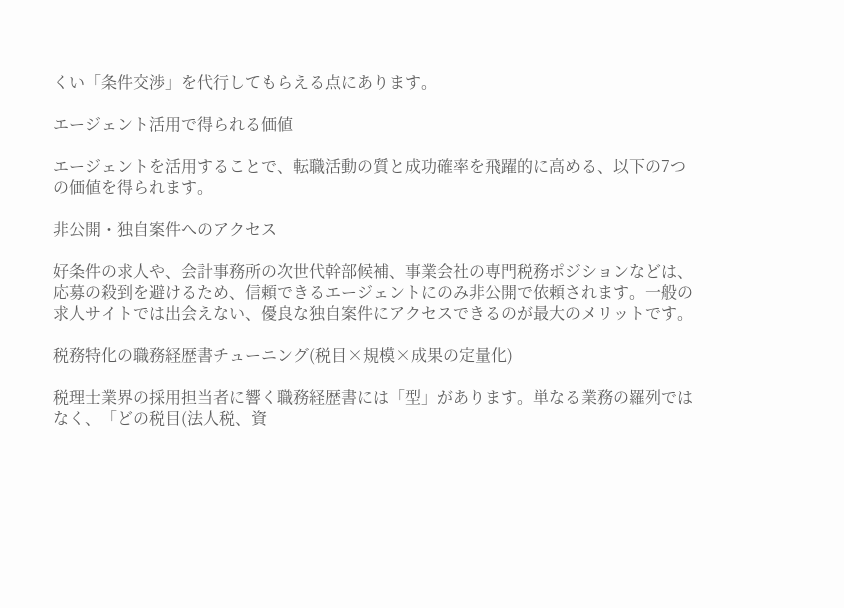くい「条件交渉」を代行してもらえる点にあります。

エージェント活用で得られる価値

エージェントを活用することで、転職活動の質と成功確率を飛躍的に高める、以下の7つの価値を得られます。

非公開・独自案件へのアクセス

好条件の求人や、会計事務所の次世代幹部候補、事業会社の専門税務ポジションなどは、応募の殺到を避けるため、信頼できるエージェントにのみ非公開で依頼されます。一般の求人サイトでは出会えない、優良な独自案件にアクセスできるのが最大のメリットです。

税務特化の職務経歴書チューニング(税目×規模×成果の定量化)

税理士業界の採用担当者に響く職務経歴書には「型」があります。単なる業務の羅列ではなく、「どの税目(法人税、資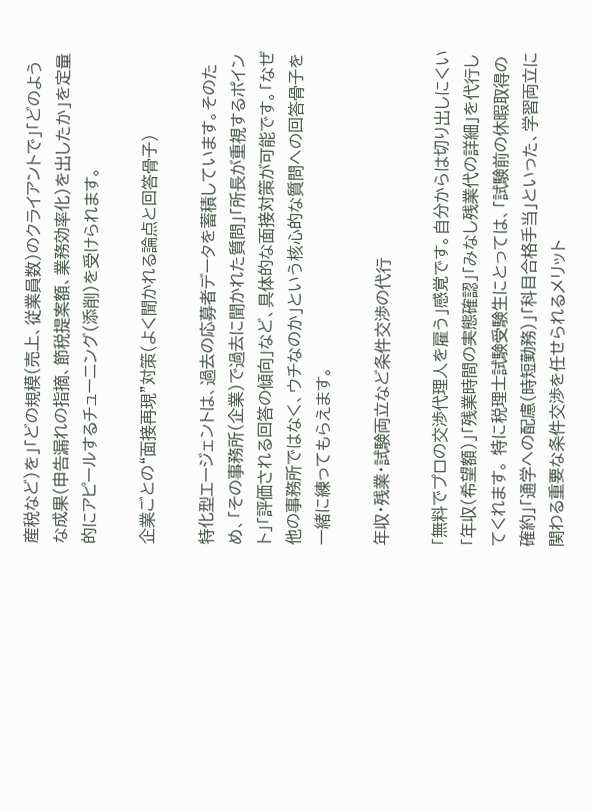産税など)を」「どの規模(売上、従業員数)のクライアントで」「どのような成果(申告漏れの指摘、節税提案額、業務効率化)を出したか」を定量的にアピールするチューニング(添削)を受けられます。

企業ごとの“面接再現”対策(よく聞かれる論点と回答骨子)

特化型エージェントは、過去の応募者データを蓄積しています。そのため、「その事務所(企業)で過去に聞かれた質問」「所長が重視するポイント」「評価される回答の傾向」など、具体的な面接対策が可能です。「なぜ他の事務所ではなく、ウチなのか」という核心的な質問への回答骨子を一緒に練ってもらえます。

年収・残業・試験両立など条件交渉の代行

「無料でプロの交渉代理人を雇う」感覚です。自分からは切り出しにくい「年収(希望額)」「残業時間の実態確認」「みなし残業代の詳細」を代行してくれます。 特に税理士試験受験生にとっては、「試験前の休暇取得の確約」「通学への配慮(時短勤務)」「科目合格手当」といった、学習両立に関わる重要な条件交渉を任せられるメリット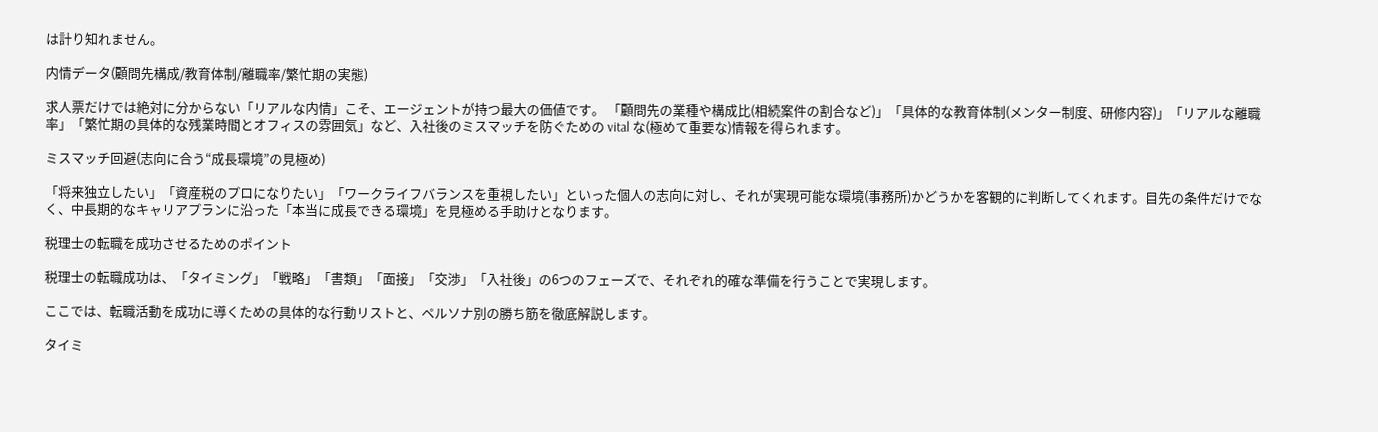は計り知れません。

内情データ(顧問先構成/教育体制/離職率/繁忙期の実態)

求人票だけでは絶対に分からない「リアルな内情」こそ、エージェントが持つ最大の価値です。 「顧問先の業種や構成比(相続案件の割合など)」「具体的な教育体制(メンター制度、研修内容)」「リアルな離職率」「繁忙期の具体的な残業時間とオフィスの雰囲気」など、入社後のミスマッチを防ぐための vital な(極めて重要な)情報を得られます。

ミスマッチ回避(志向に合う“成長環境”の見極め)

「将来独立したい」「資産税のプロになりたい」「ワークライフバランスを重視したい」といった個人の志向に対し、それが実現可能な環境(事務所)かどうかを客観的に判断してくれます。目先の条件だけでなく、中長期的なキャリアプランに沿った「本当に成長できる環境」を見極める手助けとなります。

税理士の転職を成功させるためのポイント

税理士の転職成功は、「タイミング」「戦略」「書類」「面接」「交渉」「入社後」の6つのフェーズで、それぞれ的確な準備を行うことで実現します。

ここでは、転職活動を成功に導くための具体的な行動リストと、ペルソナ別の勝ち筋を徹底解説します。

タイミ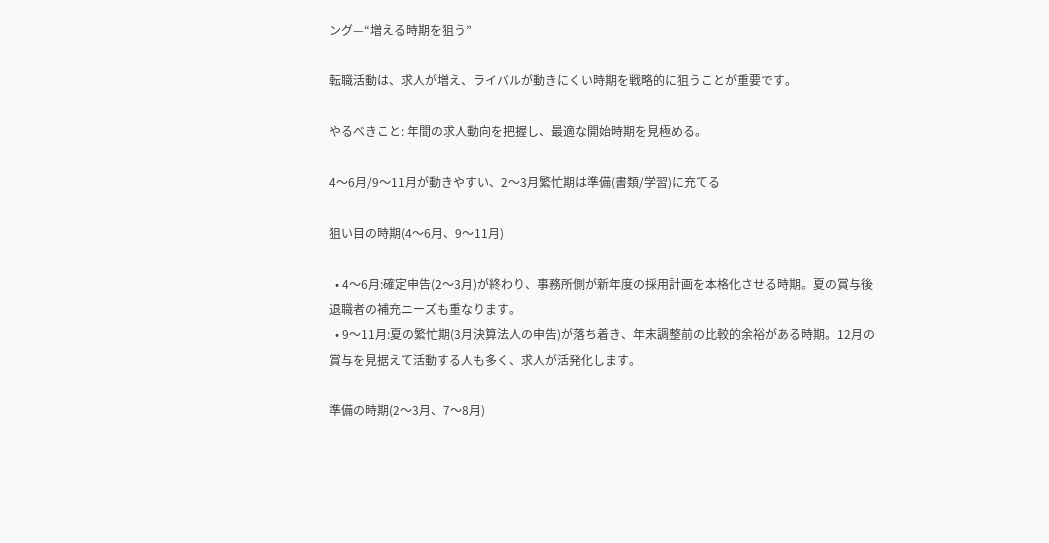ング—“増える時期を狙う”

転職活動は、求人が増え、ライバルが動きにくい時期を戦略的に狙うことが重要です。

やるべきこと: 年間の求人動向を把握し、最適な開始時期を見極める。

4〜6月/9〜11月が動きやすい、2〜3月繁忙期は準備(書類/学習)に充てる

狙い目の時期(4〜6月、9〜11月)

  • 4〜6月:確定申告(2〜3月)が終わり、事務所側が新年度の採用計画を本格化させる時期。夏の賞与後退職者の補充ニーズも重なります。
  • 9〜11月:夏の繁忙期(3月決算法人の申告)が落ち着き、年末調整前の比較的余裕がある時期。12月の賞与を見据えて活動する人も多く、求人が活発化します。

準備の時期(2〜3月、7〜8月)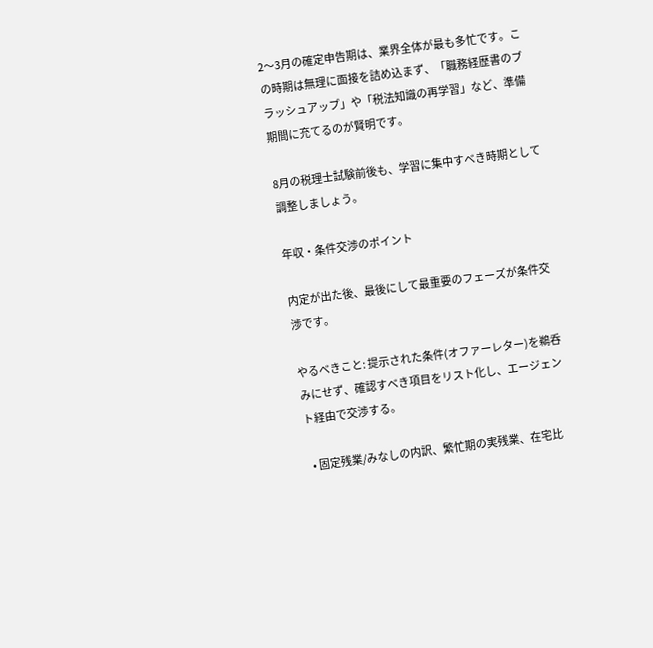2〜3月の確定申告期は、業界全体が最も多忙です。この時期は無理に面接を詰め込まず、「職務経歴書のブラッシュアップ」や「税法知識の再学習」など、準備期間に充てるのが賢明です。

8月の税理士試験前後も、学習に集中すべき時期として調整しましょう。

年収・条件交渉のポイント

内定が出た後、最後にして最重要のフェーズが条件交渉です。

やるべきこと: 提示された条件(オファーレター)を鵜呑みにせず、確認すべき項目をリスト化し、エージェント経由で交渉する。

  • 固定残業/みなしの内訳、繁忙期の実残業、在宅比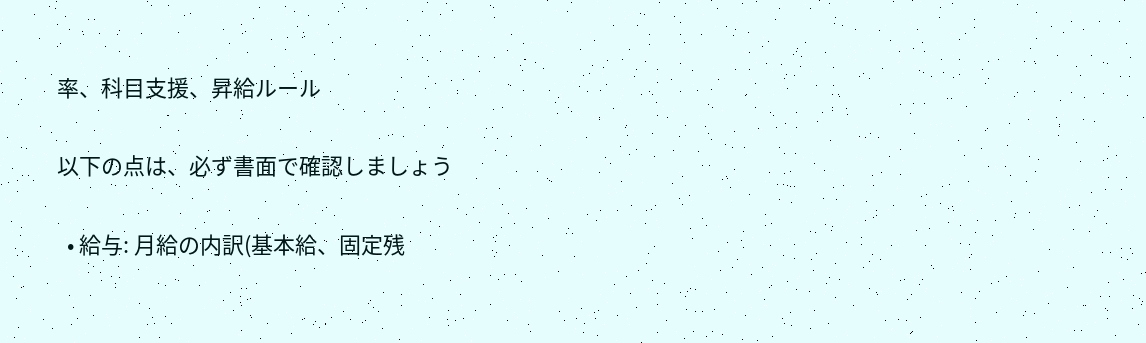率、科目支援、昇給ルール

以下の点は、必ず書面で確認しましょう

  • 給与: 月給の内訳(基本給、固定残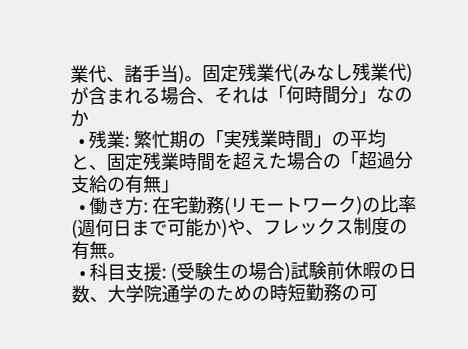業代、諸手当)。固定残業代(みなし残業代)が含まれる場合、それは「何時間分」なのか
  • 残業: 繁忙期の「実残業時間」の平均と、固定残業時間を超えた場合の「超過分支給の有無」
  • 働き方: 在宅勤務(リモートワーク)の比率(週何日まで可能か)や、フレックス制度の有無。
  • 科目支援: (受験生の場合)試験前休暇の日数、大学院通学のための時短勤務の可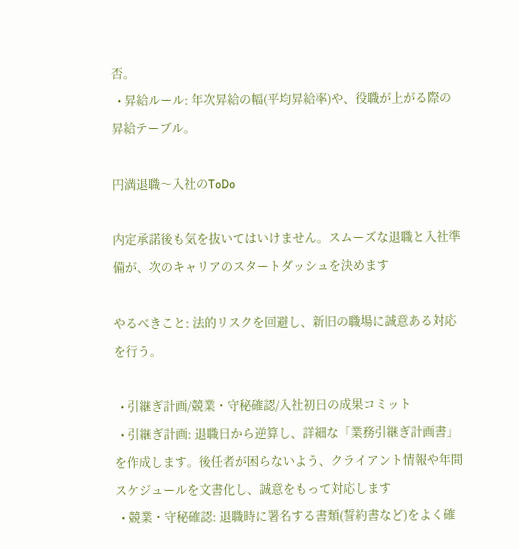否。
  • 昇給ルール: 年次昇給の幅(平均昇給率)や、役職が上がる際の昇給テーブル。

円満退職〜入社のToDo

内定承諾後も気を抜いてはいけません。スムーズな退職と入社準備が、次のキャリアのスタートダッシュを決めます

やるべきこと: 法的リスクを回避し、新旧の職場に誠意ある対応を行う。

  • 引継ぎ計画/競業・守秘確認/入社初日の成果コミット
  • 引継ぎ計画: 退職日から逆算し、詳細な「業務引継ぎ計画書」を作成します。後任者が困らないよう、クライアント情報や年間スケジュールを文書化し、誠意をもって対応します
  • 競業・守秘確認: 退職時に署名する書類(誓約書など)をよく確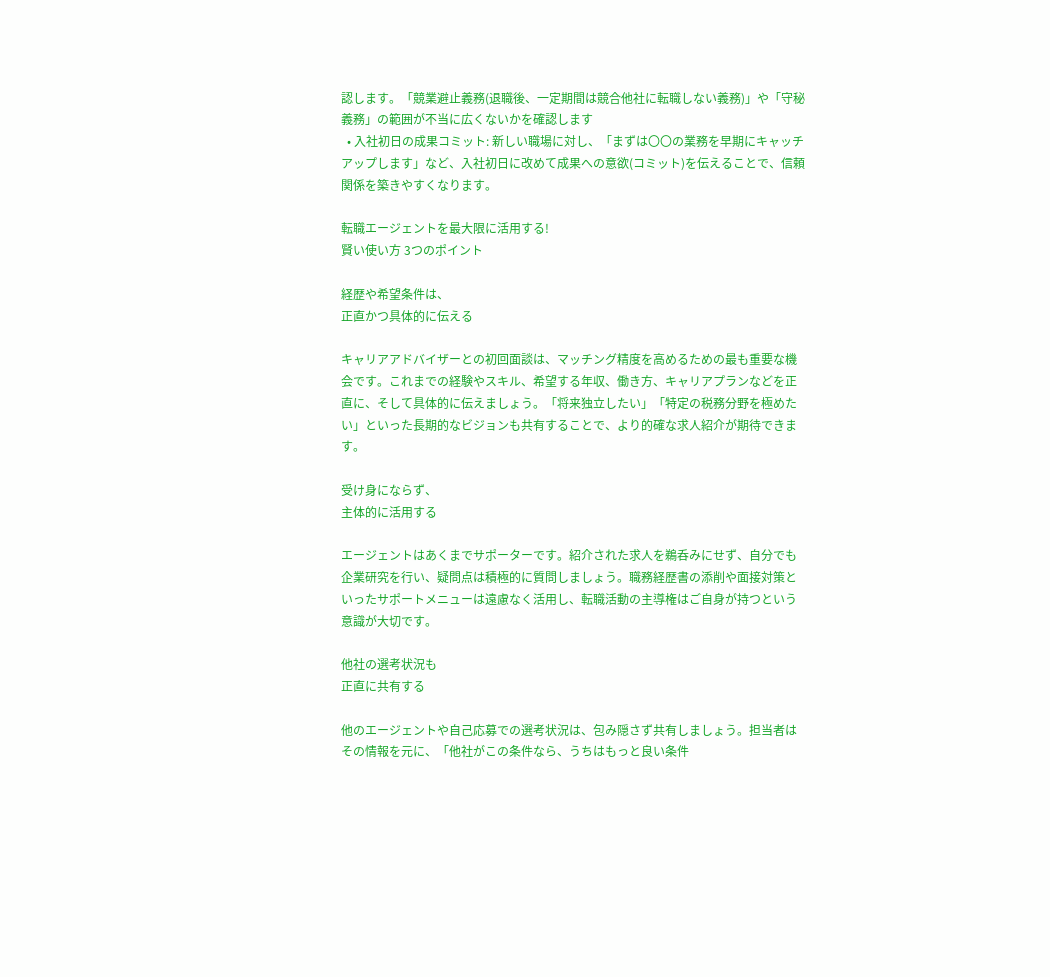認します。「競業避止義務(退職後、一定期間は競合他社に転職しない義務)」や「守秘義務」の範囲が不当に広くないかを確認します
  • 入社初日の成果コミット: 新しい職場に対し、「まずは〇〇の業務を早期にキャッチアップします」など、入社初日に改めて成果への意欲(コミット)を伝えることで、信頼関係を築きやすくなります。

転職エージェントを最大限に活用する!
賢い使い方 3つのポイント

経歴や希望条件は、
正直かつ具体的に伝える

キャリアアドバイザーとの初回面談は、マッチング精度を高めるための最も重要な機会です。これまでの経験やスキル、希望する年収、働き方、キャリアプランなどを正直に、そして具体的に伝えましょう。「将来独立したい」「特定の税務分野を極めたい」といった長期的なビジョンも共有することで、より的確な求人紹介が期待できます。

受け身にならず、
主体的に活用する

エージェントはあくまでサポーターです。紹介された求人を鵜呑みにせず、自分でも企業研究を行い、疑問点は積極的に質問しましょう。職務経歴書の添削や面接対策といったサポートメニューは遠慮なく活用し、転職活動の主導権はご自身が持つという意識が大切です。

他社の選考状況も
正直に共有する

他のエージェントや自己応募での選考状況は、包み隠さず共有しましょう。担当者はその情報を元に、「他社がこの条件なら、うちはもっと良い条件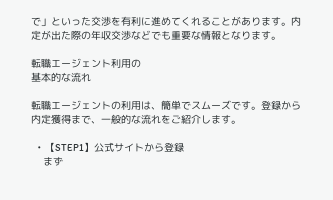で」といった交渉を有利に進めてくれることがあります。内定が出た際の年収交渉などでも重要な情報となります。

転職エージェント利用の
基本的な流れ

転職エージェントの利用は、簡単でスムーズです。登録から内定獲得まで、一般的な流れをご紹介します。

  • 【STEP1】公式サイトから登録
    まず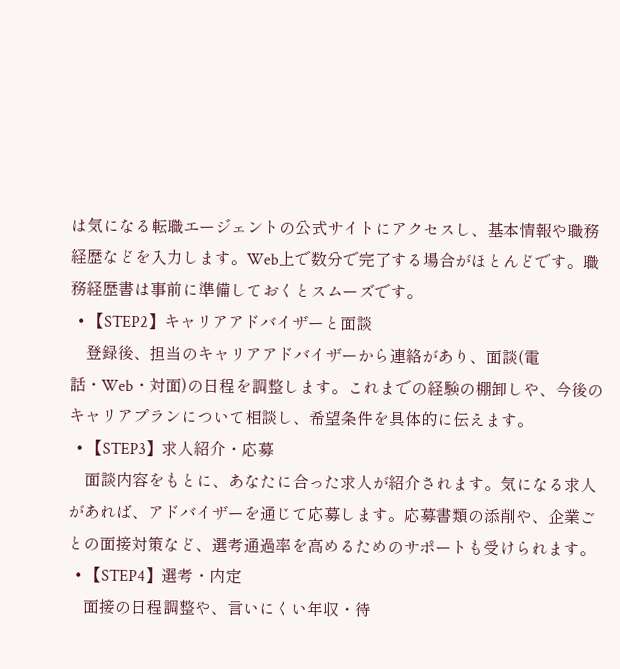は気になる転職エージェントの公式サイトにアクセスし、基本情報や職務経歴などを入力します。Web上で数分で完了する場合がほとんどです。職務経歴書は事前に準備しておくとスムーズです。
  • 【STEP2】キャリアアドバイザーと面談
    登録後、担当のキャリアアドバイザーから連絡があり、面談(電話・Web・対面)の日程を調整します。これまでの経験の棚卸しや、今後のキャリアプランについて相談し、希望条件を具体的に伝えます。
  • 【STEP3】求人紹介・応募
    面談内容をもとに、あなたに合った求人が紹介されます。気になる求人があれば、アドバイザーを通じて応募します。応募書類の添削や、企業ごとの面接対策など、選考通過率を高めるためのサポートも受けられます。
  • 【STEP4】選考・内定
    面接の日程調整や、言いにくい年収・待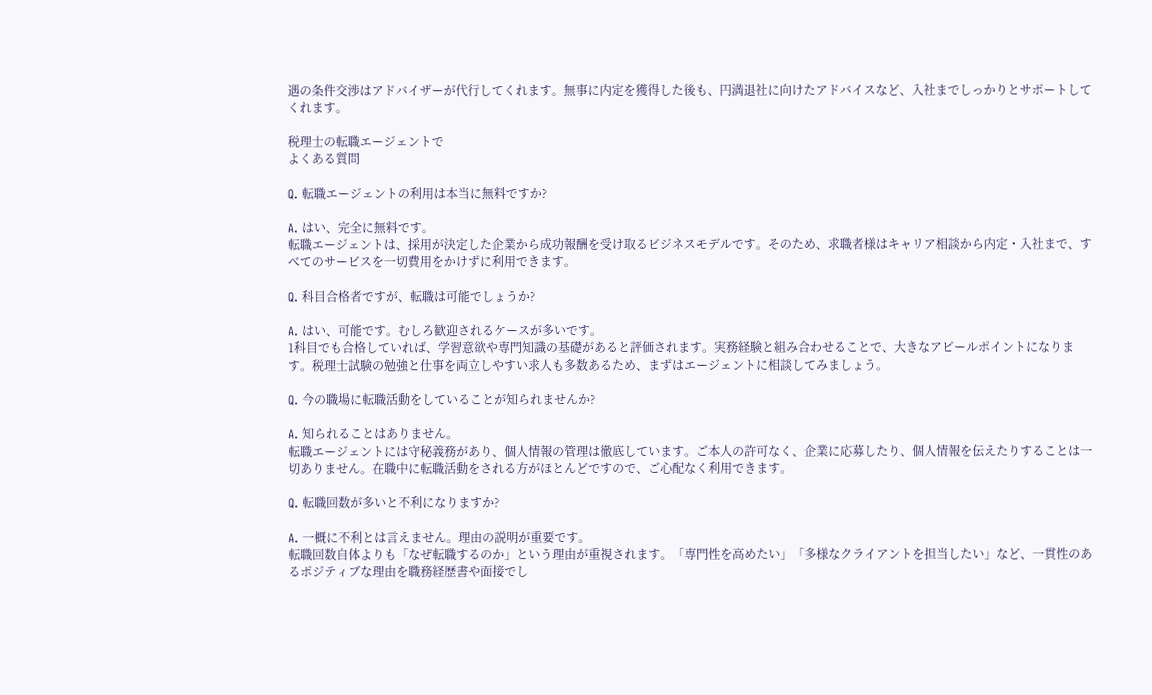遇の条件交渉はアドバイザーが代行してくれます。無事に内定を獲得した後も、円満退社に向けたアドバイスなど、入社までしっかりとサポートしてくれます。

税理士の転職エージェントで
よくある質問

Q. 転職エージェントの利用は本当に無料ですか?

A. はい、完全に無料です。
転職エージェントは、採用が決定した企業から成功報酬を受け取るビジネスモデルです。そのため、求職者様はキャリア相談から内定・入社まで、すべてのサービスを一切費用をかけずに利用できます。

Q. 科目合格者ですが、転職は可能でしょうか?

A. はい、可能です。むしろ歓迎されるケースが多いです。
1科目でも合格していれば、学習意欲や専門知識の基礎があると評価されます。実務経験と組み合わせることで、大きなアピールポイントになります。税理士試験の勉強と仕事を両立しやすい求人も多数あるため、まずはエージェントに相談してみましょう。

Q. 今の職場に転職活動をしていることが知られませんか?

A. 知られることはありません。
転職エージェントには守秘義務があり、個人情報の管理は徹底しています。ご本人の許可なく、企業に応募したり、個人情報を伝えたりすることは一切ありません。在職中に転職活動をされる方がほとんどですので、ご心配なく利用できます。

Q. 転職回数が多いと不利になりますか?

A. 一概に不利とは言えません。理由の説明が重要です。
転職回数自体よりも「なぜ転職するのか」という理由が重視されます。「専門性を高めたい」「多様なクライアントを担当したい」など、一貫性のあるポジティブな理由を職務経歴書や面接でし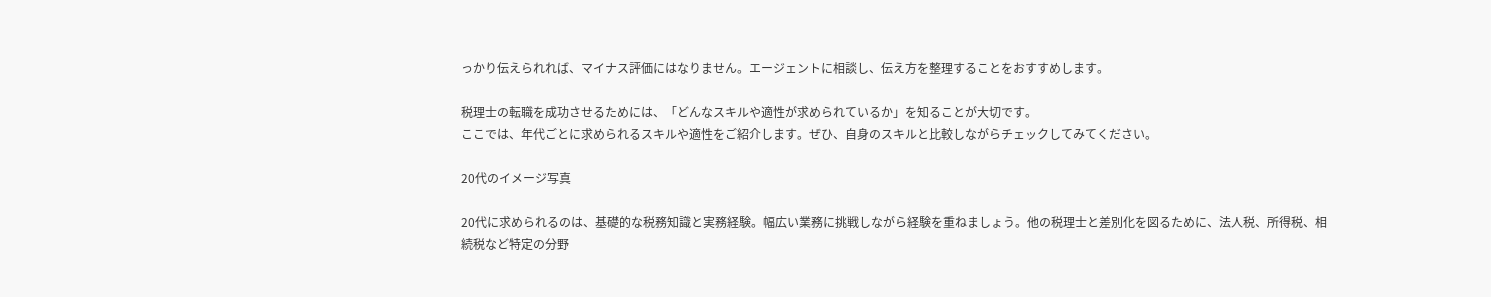っかり伝えられれば、マイナス評価にはなりません。エージェントに相談し、伝え方を整理することをおすすめします。

税理士の転職を成功させるためには、「どんなスキルや適性が求められているか」を知ることが大切です。
ここでは、年代ごとに求められるスキルや適性をご紹介します。ぜひ、自身のスキルと比較しながらチェックしてみてください。

20代のイメージ写真

20代に求められるのは、基礎的な税務知識と実務経験。幅広い業務に挑戦しながら経験を重ねましょう。他の税理士と差別化を図るために、法人税、所得税、相続税など特定の分野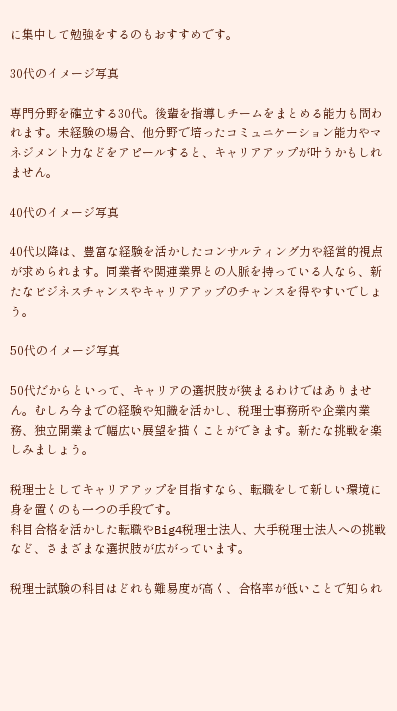に集中して勉強をするのもおすすめです。

30代のイメージ写真

専門分野を確立する30代。後輩を指導しチームをまとめる能力も問われます。未経験の場合、他分野で培ったコミュニケーション能力やマネジメント力などをアピールすると、キャリアアップが叶うかもしれません。

40代のイメージ写真

40代以降は、豊富な経験を活かしたコンサルティング力や経営的視点が求められます。同業者や関連業界との人脈を持っている人なら、新たなビジネスチャンスやキャリアアップのチャンスを得やすいでしょう。

50代のイメージ写真

50代だからといって、キャリアの選択肢が狭まるわけではありません。むしろ今までの経験や知識を活かし、税理士事務所や企業内業務、独立開業まで幅広い展望を描くことができます。新たな挑戦を楽しみましょう。

税理士としてキャリアアップを目指すなら、転職をして新しい環境に身を置くのも一つの手段です。
科目合格を活かした転職やBig4税理士法人、大手税理士法人への挑戦など、さまざまな選択肢が広がっています。

税理士試験の科目はどれも難易度が高く、合格率が低いことで知られ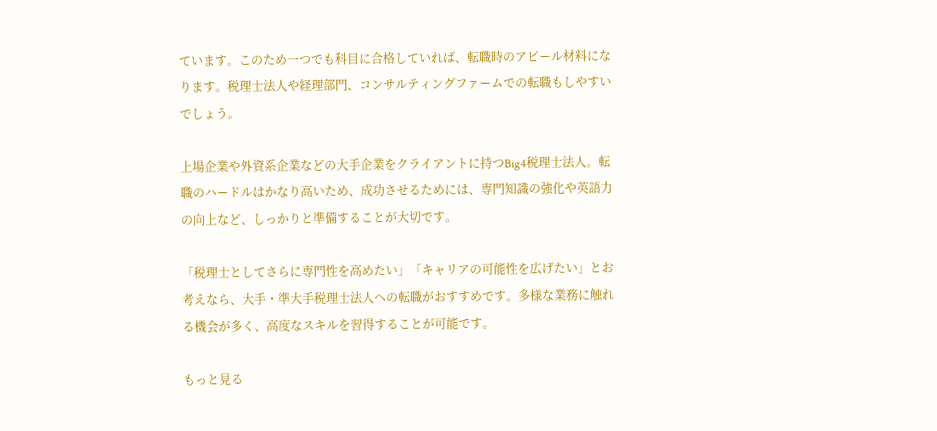ています。このため一つでも科目に合格していれば、転職時のアピール材料になります。税理士法人や経理部門、コンサルティングファームでの転職もしやすいでしょう。

上場企業や外資系企業などの大手企業をクライアントに持つBig4税理士法人。転職のハードルはかなり高いため、成功させるためには、専門知識の強化や英語力の向上など、しっかりと準備することが大切です。

「税理士としてさらに専門性を高めたい」「キャリアの可能性を広げたい」とお考えなら、大手・準大手税理士法人への転職がおすすめです。多様な業務に触れる機会が多く、高度なスキルを習得することが可能です。

もっと見る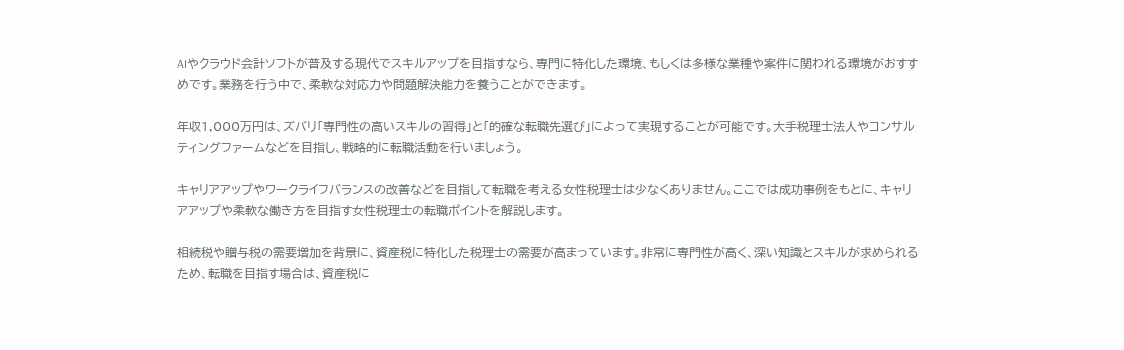AIやクラウド会計ソフトが普及する現代でスキルアップを目指すなら、専門に特化した環境、もしくは多様な業種や案件に関われる環境がおすすめです。業務を行う中で、柔軟な対応力や問題解決能力を養うことができます。

年収1,000万円は、ズバリ「専門性の高いスキルの習得」と「的確な転職先選び」によって実現することが可能です。大手税理士法人やコンサルティングファームなどを目指し、戦略的に転職活動を行いましょう。

キャリアアップやワークライフバランスの改善などを目指して転職を考える女性税理士は少なくありません。ここでは成功事例をもとに、キャリアアップや柔軟な働き方を目指す女性税理士の転職ポイントを解説します。

相続税や贈与税の需要増加を背景に、資産税に特化した税理士の需要が高まっています。非常に専門性が高く、深い知識とスキルが求められるため、転職を目指す場合は、資産税に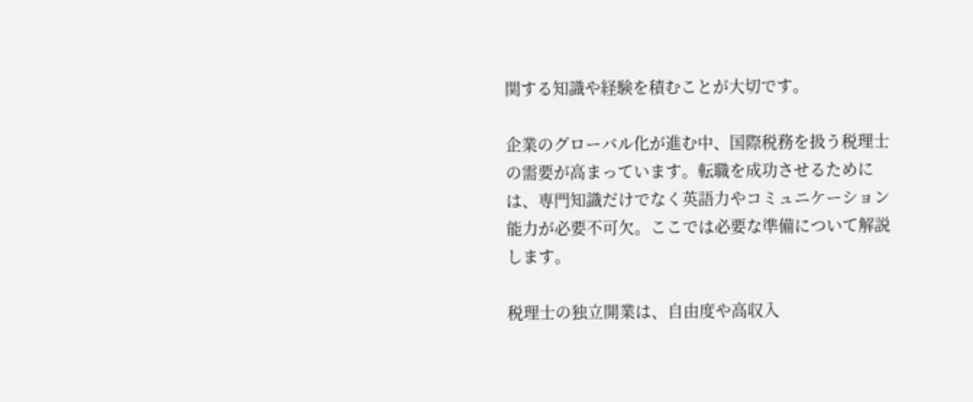関する知識や経験を積むことが大切です。

企業のグローバル化が進む中、国際税務を扱う税理士の需要が高まっています。転職を成功させるためには、専門知識だけでなく英語力やコミュニケーション能力が必要不可欠。ここでは必要な準備について解説します。

税理士の独立開業は、自由度や高収入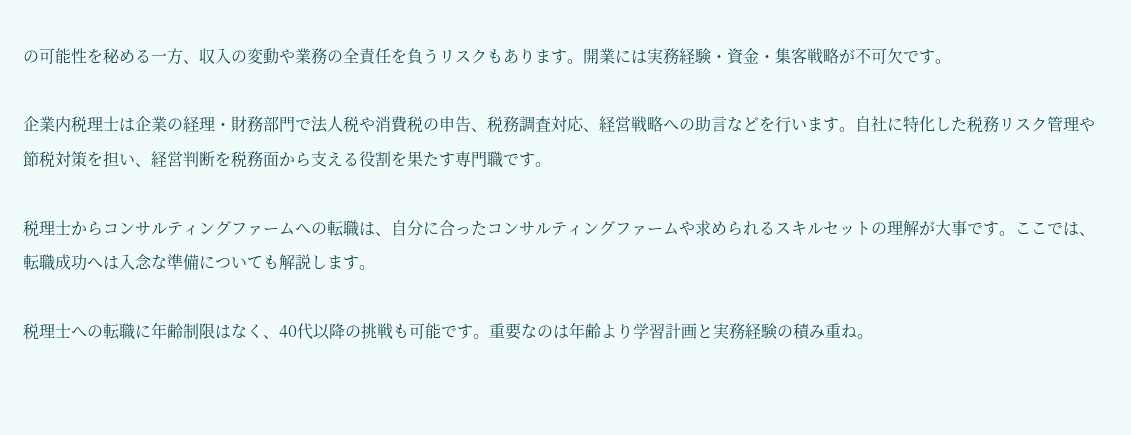の可能性を秘める一方、収入の変動や業務の全責任を負うリスクもあります。開業には実務経験・資金・集客戦略が不可欠です。

企業内税理士は企業の経理・財務部門で法人税や消費税の申告、税務調査対応、経営戦略への助言などを行います。自社に特化した税務リスク管理や節税対策を担い、経営判断を税務面から支える役割を果たす専門職です。

税理士からコンサルティングファームへの転職は、自分に合ったコンサルティングファームや求められるスキルセットの理解が大事です。ここでは、転職成功へは入念な準備についても解説します。

税理士への転職に年齢制限はなく、40代以降の挑戦も可能です。重要なのは年齢より学習計画と実務経験の積み重ね。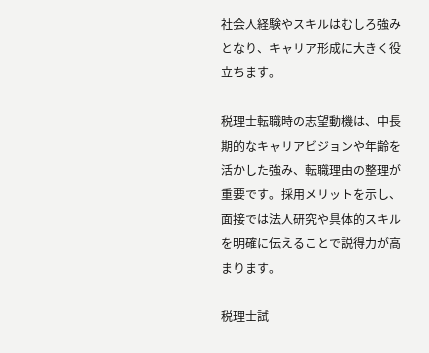社会人経験やスキルはむしろ強みとなり、キャリア形成に大きく役立ちます。

税理士転職時の志望動機は、中長期的なキャリアビジョンや年齢を活かした強み、転職理由の整理が重要です。採用メリットを示し、面接では法人研究や具体的スキルを明確に伝えることで説得力が高まります。

税理士試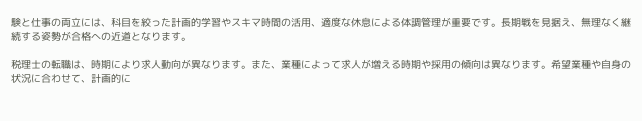験と仕事の両立には、科目を絞った計画的学習やスキマ時間の活用、適度な休息による体調管理が重要です。長期戦を見据え、無理なく継続する姿勢が合格への近道となります。

税理士の転職は、時期により求人動向が異なります。また、業種によって求人が増える時期や採用の傾向は異なります。希望業種や自身の状況に合わせて、計画的に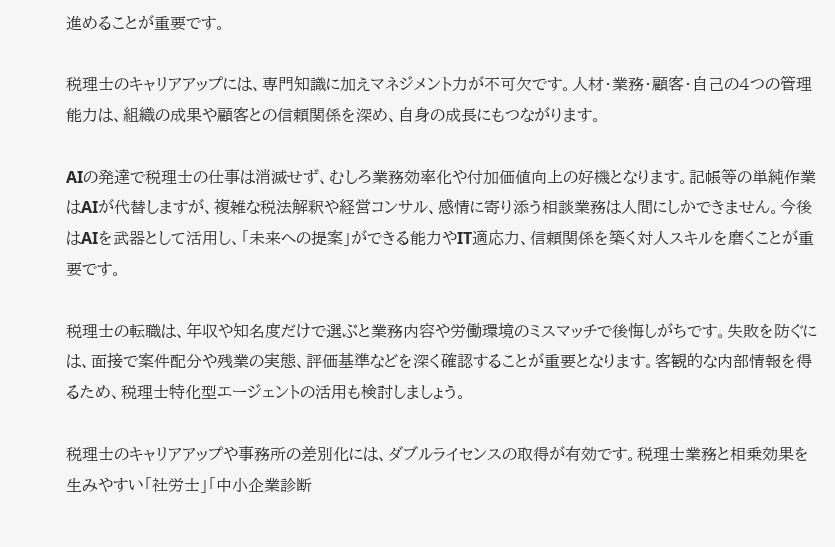進めることが重要です。

税理士のキャリアアップには、専門知識に加えマネジメント力が不可欠です。人材・業務・顧客・自己の4つの管理能力は、組織の成果や顧客との信頼関係を深め、自身の成長にもつながります。

AIの発達で税理士の仕事は消滅せず、むしろ業務効率化や付加価値向上の好機となります。記帳等の単純作業はAIが代替しますが、複雑な税法解釈や経営コンサル、感情に寄り添う相談業務は人間にしかできません。今後はAIを武器として活用し、「未来への提案」ができる能力やIT適応力、信頼関係を築く対人スキルを磨くことが重要です。

税理士の転職は、年収や知名度だけで選ぶと業務内容や労働環境のミスマッチで後悔しがちです。失敗を防ぐには、面接で案件配分や残業の実態、評価基準などを深く確認することが重要となります。客観的な内部情報を得るため、税理士特化型エージェントの活用も検討しましょう。

税理士のキャリアアップや事務所の差別化には、ダブルライセンスの取得が有効です。税理士業務と相乗効果を生みやすい「社労士」「中小企業診断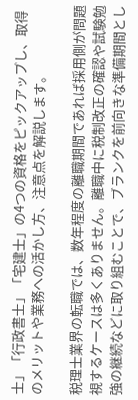士」「行政書士」「宅建士」の4つの資格をピックアップし、取得のメリットや業務への活かし方、注意点を解説します。

税理士業界の転職では、数年程度の離職期間であれば採用側が問題視するケースは多くありません。離職中に税制改正の確認や試験勉強の継続などに取り組むことで、ブランクを前向きな準備期間とし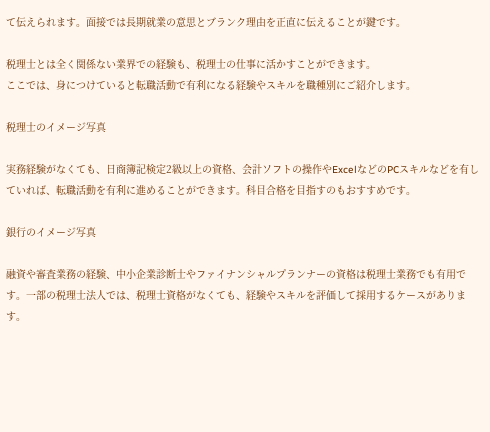て伝えられます。面接では長期就業の意思とブランク理由を正直に伝えることが鍵です。

税理士とは全く関係ない業界での経験も、税理士の仕事に活かすことができます。
ここでは、身につけていると転職活動で有利になる経験やスキルを職種別にご紹介します。

税理士のイメージ写真

実務経験がなくても、日商簿記検定2級以上の資格、会計ソフトの操作やExcelなどのPCスキルなどを有していれば、転職活動を有利に進めることができます。科目合格を目指すのもおすすめです。

銀行のイメージ写真

融資や審査業務の経験、中小企業診断士やファイナンシャルプランナーの資格は税理士業務でも有用です。一部の税理士法人では、税理士資格がなくても、経験やスキルを評価して採用するケースがあります。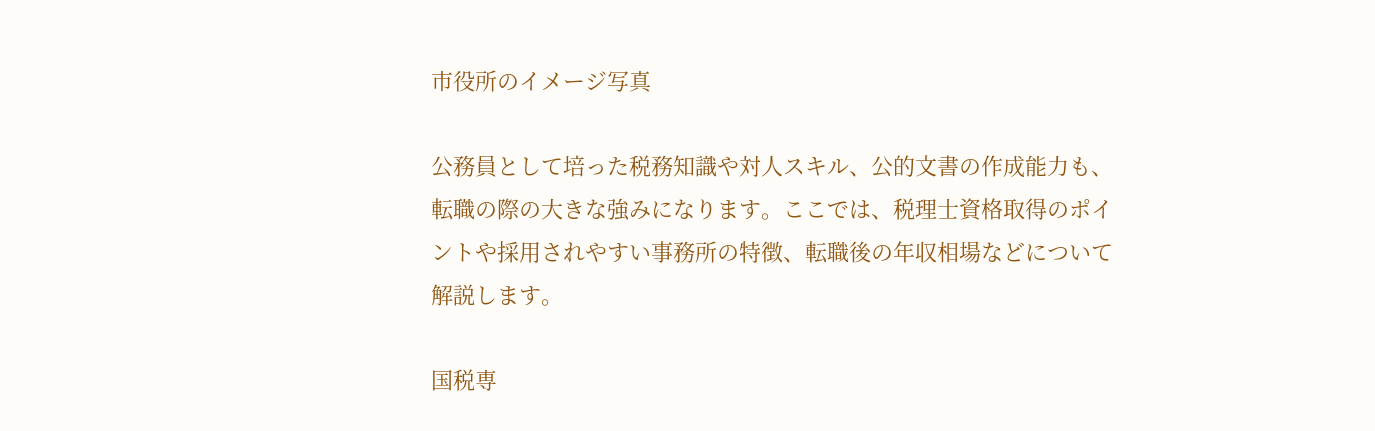市役所のイメージ写真

公務員として培った税務知識や対人スキル、公的文書の作成能力も、転職の際の大きな強みになります。ここでは、税理士資格取得のポイントや採用されやすい事務所の特徴、転職後の年収相場などについて解説します。

国税専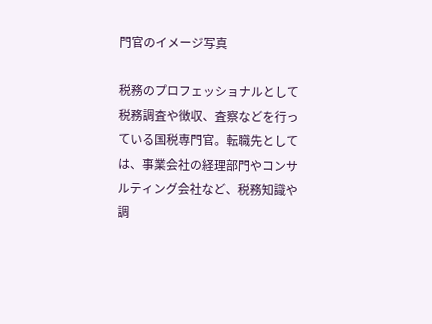門官のイメージ写真

税務のプロフェッショナルとして税務調査や徴収、査察などを行っている国税専門官。転職先としては、事業会社の経理部門やコンサルティング会社など、税務知識や調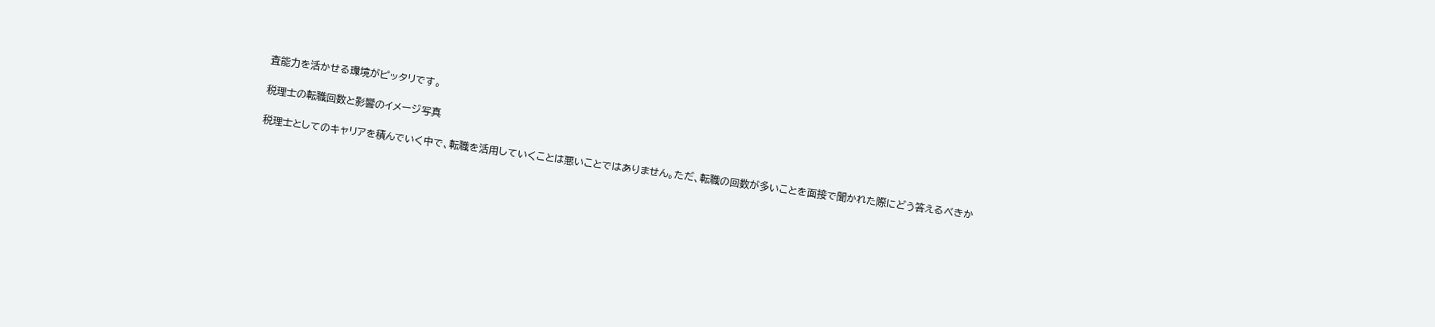査能力を活かせる環境がピッタリです。

税理士の転職回数と影響のイメージ写真

税理士としてのキャリアを積んでいく中で、転職を活用していくことは悪いことではありません。ただ、転職の回数が多いことを面接で聞かれた際にどう答えるべきか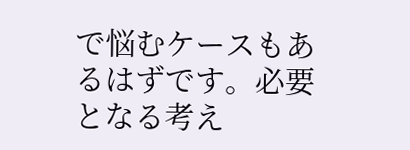で悩むケースもあるはずです。必要となる考え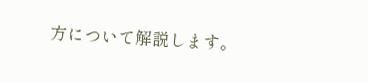方について解説します。